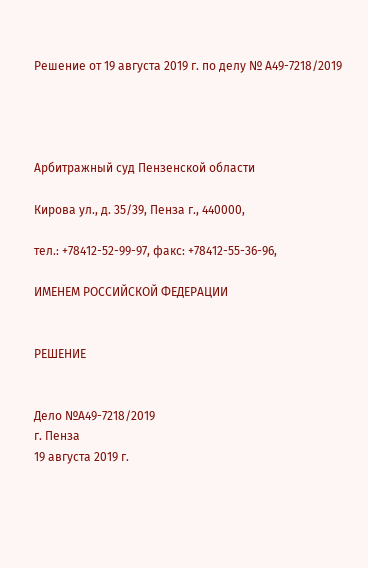Решение от 19 августа 2019 г. по делу № А49-7218/2019




Арбитражный суд Пензенской области

Кирова ул., д. 35/39, Пенза г., 440000,

тел.: +78412-52-99-97, факс: +78412-55-36-96,

ИМЕНЕМ РОССИЙСКОЙ ФЕДЕРАЦИИ


РЕШЕНИЕ


Дело №А49-7218/2019
г. Пенза
19 августа 2019 г.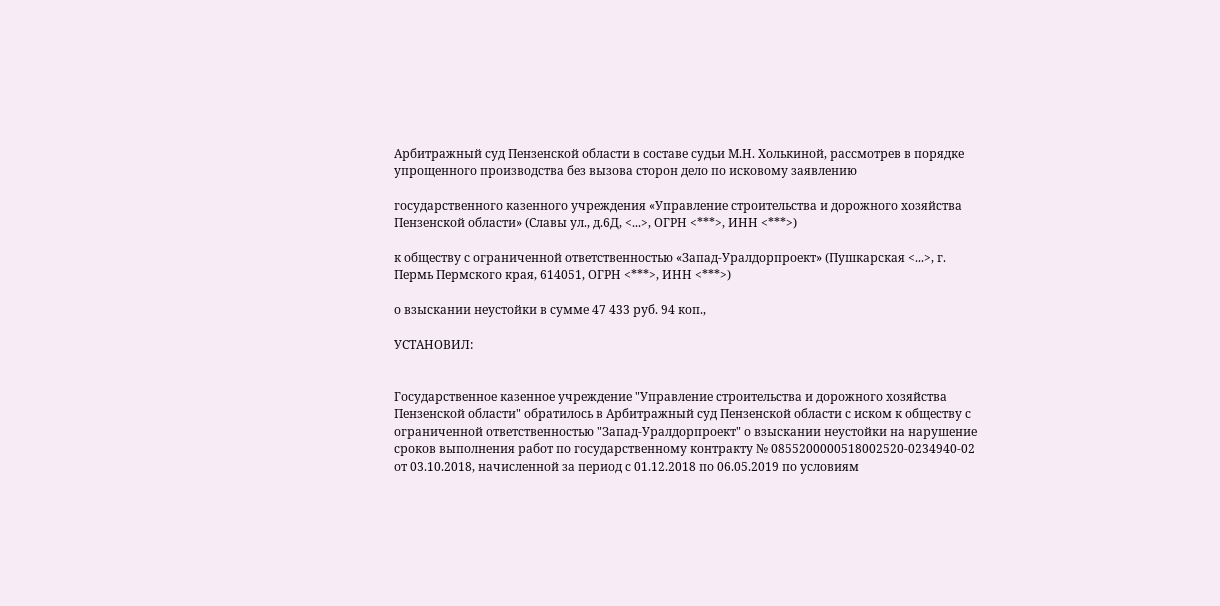Арбитражный суд Пензенской области в составе судьи М.Н. Холькиной, рассмотрев в порядке упрощенного производства без вызова сторон дело по исковому заявлению

государственного казенного учреждения «Управление строительства и дорожного хозяйства Пензенской области» (Славы ул., д.6Д, <...>, ОГРН <***>, ИНН <***>)

к обществу с ограниченной ответственностью «Запад-Уралдорпроект» (Пушкарская <...>, г. Пермь Пермского края, 614051, ОГРН <***>, ИНН <***>)

о взыскании неустойки в сумме 47 433 руб. 94 коп.,

УСТАНОВИЛ:


Государственное казенное учреждение "Управление строительства и дорожного хозяйства Пензенской области" обратилось в Арбитражный суд Пензенской области с иском к обществу с ограниченной ответственностью "Запад-Уралдорпроект" о взыскании неустойки на нарушение сроков выполнения работ по государственному контракту № 0855200000518002520-0234940-02 от 03.10.2018, начисленной за период с 01.12.2018 по 06.05.2019 по условиям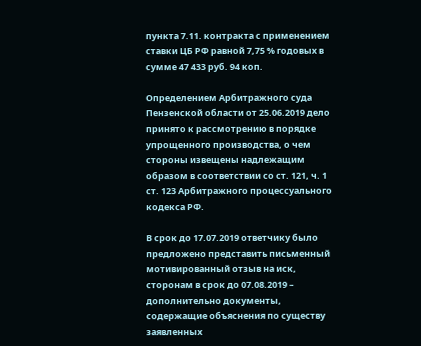пункта 7.11. контракта с применением ставки ЦБ РФ равной 7,75 % годовых в сумме 47 433 руб. 94 коп.

Определением Арбитражного суда Пензенской области от 25.06.2019 дело принято к рассмотрению в порядке упрощенного производства, о чем стороны извещены надлежащим образом в соответствии со ст. 121, ч. 1 ст. 123 Арбитражного процессуального кодекса РФ.

В срок до 17.07.2019 ответчику было предложено представить письменный мотивированный отзыв на иск, сторонам в срок до 07.08.2019 – дополнительно документы, содержащие объяснения по существу заявленных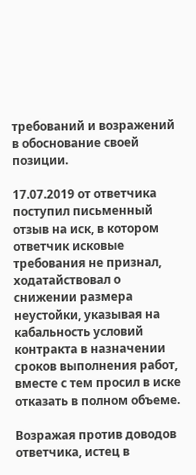требований и возражений в обоснование своей позиции.

17.07.2019 от ответчика поступил письменный отзыв на иск, в котором ответчик исковые требования не признал, ходатайствовал о снижении размера неустойки, указывая на кабальность условий контракта в назначении сроков выполнения работ, вместе с тем просил в иске отказать в полном объеме.

Возражая против доводов ответчика, истец в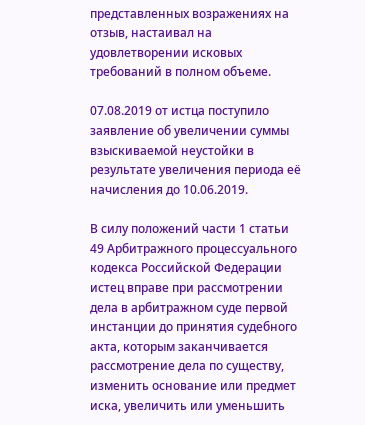представленных возражениях на отзыв, настаивал на удовлетворении исковых требований в полном объеме.

07.08.2019 от истца поступило заявление об увеличении суммы взыскиваемой неустойки в результате увеличения периода её начисления до 10.06.2019.

В силу положений части 1 статьи 49 Арбитражного процессуального кодекса Российской Федерации истец вправе при рассмотрении дела в арбитражном суде первой инстанции до принятия судебного акта, которым заканчивается рассмотрение дела по существу, изменить основание или предмет иска, увеличить или уменьшить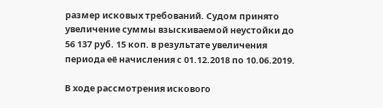размер исковых требований. Судом принято увеличение суммы взыскиваемой неустойки до 56 137 руб. 15 коп. в результате увеличения периода её начисления с 01.12.2018 по 10.06.2019.

В ходе рассмотрения искового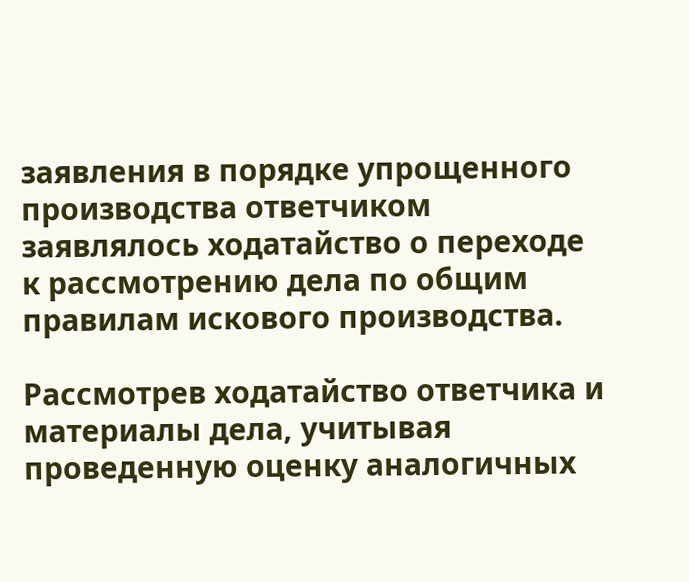заявления в порядке упрощенного производства ответчиком заявлялось ходатайство о переходе к рассмотрению дела по общим правилам искового производства.

Рассмотрев ходатайство ответчика и материалы дела, учитывая проведенную оценку аналогичных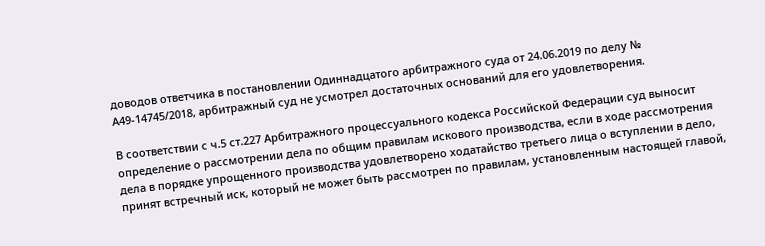доводов ответчика в постановлении Одиннадцатого арбитражного суда от 24.06.2019 по делу № А49-14745/2018, арбитражный суд не усмотрел достаточных оснований для его удовлетворения.

В соответствии с ч.5 ст.227 Арбитражного процессуального кодекса Российской Федерации суд выносит определение о рассмотрении дела по общим правилам искового производства, если в ходе рассмотрения дела в порядке упрощенного производства удовлетворено ходатайство третьего лица о вступлении в дело, принят встречный иск, который не может быть рассмотрен по правилам, установленным настоящей главой,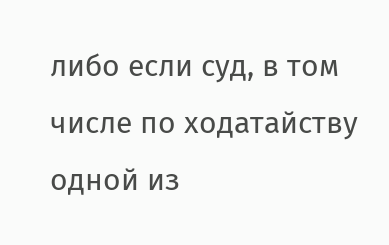либо если суд, в том числе по ходатайству одной из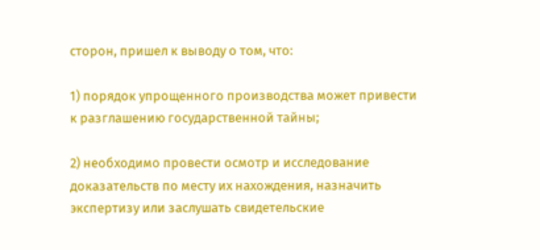сторон, пришел к выводу о том, что:

1) порядок упрощенного производства может привести к разглашению государственной тайны;

2) необходимо провести осмотр и исследование доказательств по месту их нахождения, назначить экспертизу или заслушать свидетельские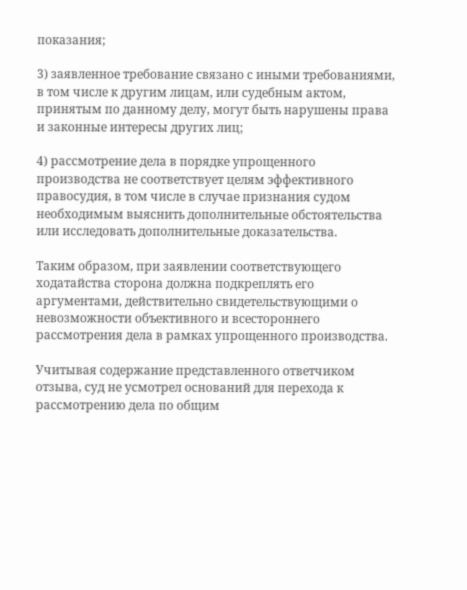показания;

3) заявленное требование связано с иными требованиями, в том числе к другим лицам, или судебным актом, принятым по данному делу, могут быть нарушены права и законные интересы других лиц;

4) рассмотрение дела в порядке упрощенного производства не соответствует целям эффективного правосудия, в том числе в случае признания судом необходимым выяснить дополнительные обстоятельства или исследовать дополнительные доказательства.

Таким образом, при заявлении соответствующего ходатайства сторона должна подкреплять его аргументами, действительно свидетельствующими о невозможности объективного и всестороннего рассмотрения дела в рамках упрощенного производства.

Учитывая содержание представленного ответчиком отзыва, суд не усмотрел оснований для перехода к рассмотрению дела по общим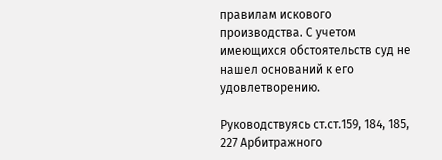правилам искового производства. С учетом имеющихся обстоятельств суд не нашел оснований к его удовлетворению.

Руководствуясь ст.ст.159, 184, 185, 227 Арбитражного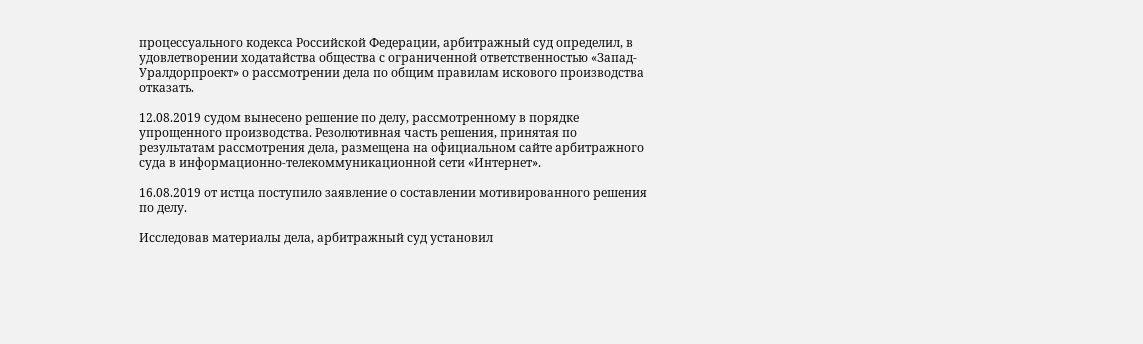процессуального кодекса Российской Федерации, арбитражный суд определил, в удовлетворении ходатайства общества с ограниченной ответственностью «Запад-Уралдорпроект» о рассмотрении дела по общим правилам искового производства отказать.

12.08.2019 судом вынесено решение по делу, рассмотренному в порядке упрощенного производства. Резолютивная часть решения, принятая по результатам рассмотрения дела, размещена на официальном сайте арбитражного суда в информационно-телекоммуникационной сети «Интернет».

16.08.2019 от истца поступило заявление о составлении мотивированного решения по делу.

Исследовав материалы дела, арбитражный суд установил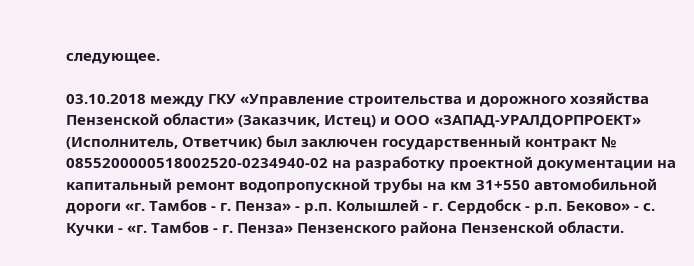следующее.

03.10.2018 между ГКУ «Управление строительства и дорожного хозяйства Пензенской области» (Заказчик, Истец) и ООО «ЗАПАД-УРАЛДОРПРОЕКТ» (Исполнитель, Ответчик) был заключен государственный контракт № 0855200000518002520-0234940-02 на разработку проектной документации на капитальный ремонт водопропускной трубы на км 31+550 автомобильной дороги «г. Тамбов - г. Пенза» - р.п. Колышлей - г. Сердобск - р.п. Беково» - с. Кучки - «г. Тамбов - г. Пенза» Пензенского района Пензенской области.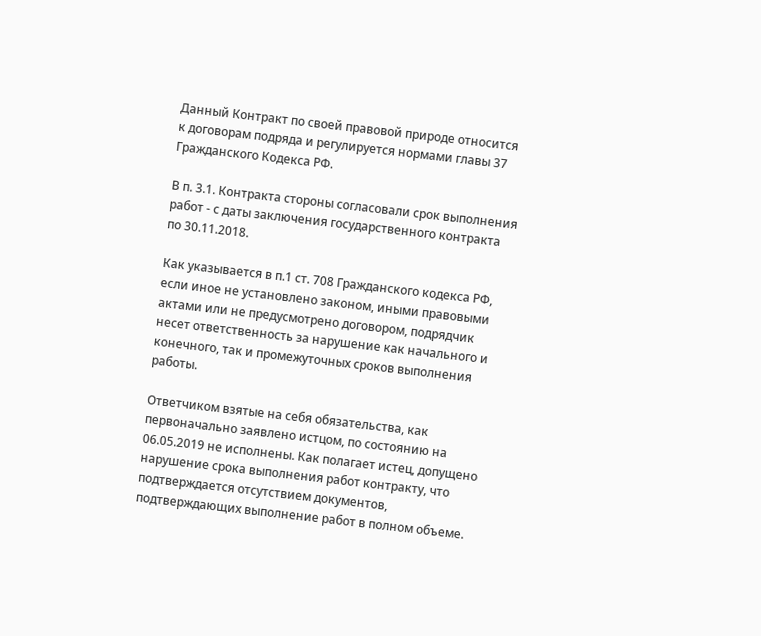Данный Контракт по своей правовой природе относится к договорам подряда и регулируется нормами главы 37 Гражданского Кодекса РФ.

В п. 3.1. Контракта стороны согласовали срок выполнения работ - с даты заключения государственного контракта по 30.11.2018.

Как указывается в п.1 ст. 708 Гражданского кодекса РФ, если иное не установлено законом, иными правовыми актами или не предусмотрено договором, подрядчик несет ответственность за нарушение как начального и конечного, так и промежуточных сроков выполнения работы.

Ответчиком взятые на себя обязательства, как первоначально заявлено истцом, по состоянию на 06.05.2019 не исполнены. Как полагает истец, допущено нарушение срока выполнения работ контракту, что подтверждается отсутствием документов, подтверждающих выполнение работ в полном объеме.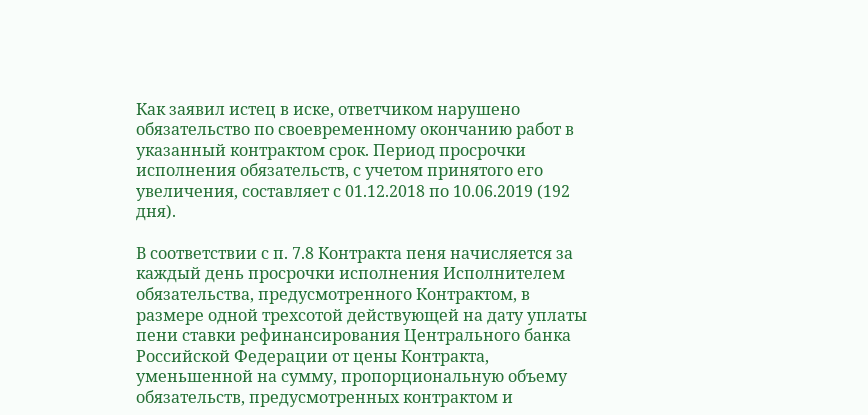Как заявил истец в иске, ответчиком нарушено обязательство по своевременному окончанию работ в указанный контрактом срок. Период просрочки исполнения обязательств, с учетом принятого его увеличения, составляет с 01.12.2018 по 10.06.2019 (192 дня).

В соответствии с п. 7.8 Контракта пеня начисляется за каждый день просрочки исполнения Исполнителем обязательства, предусмотренного Контрактом, в размере одной трехсотой действующей на дату уплаты пени ставки рефинансирования Центрального банка Российской Федерации от цены Контракта, уменьшенной на сумму, пропорциональную объему обязательств, предусмотренных контрактом и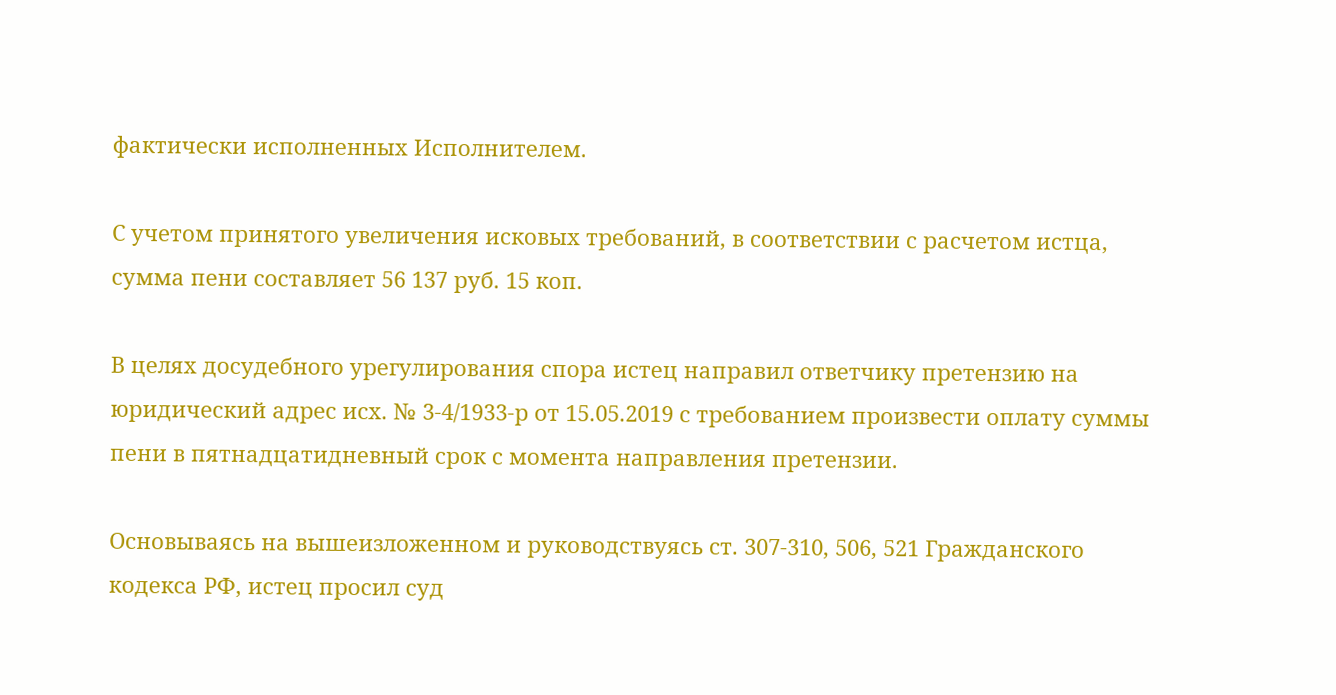фактически исполненных Исполнителем.

С учетом принятого увеличения исковых требований, в соответствии с расчетом истца, сумма пени составляет 56 137 руб. 15 коп.

В целях досудебного урегулирования спора истец направил ответчику претензию на юридический адрес исх. № 3-4/1933-р от 15.05.2019 с требованием произвести оплату суммы пени в пятнадцатидневный срок с момента направления претензии.

Основываясь на вышеизложенном и руководствуясь ст. 307-310, 506, 521 Гражданского кодекса РФ, истец просил суд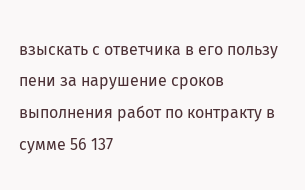взыскать с ответчика в его пользу пени за нарушение сроков выполнения работ по контракту в сумме 56 137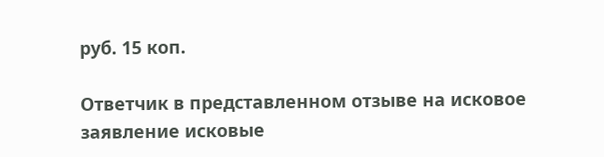руб. 15 коп.

Ответчик в представленном отзыве на исковое заявление исковые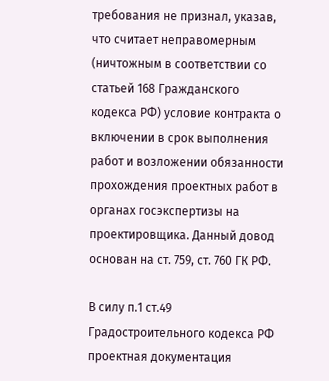требования не признал, указав, что считает неправомерным (ничтожным в соответствии со статьей 168 Гражданского кодекса РФ) условие контракта о включении в срок выполнения работ и возложении обязанности прохождения проектных работ в органах госэкспертизы на проектировщика. Данный довод основан на ст. 759, ст. 760 ГК РФ.

В силу п.1 ст.49 Градостроительного кодекса РФ проектная документация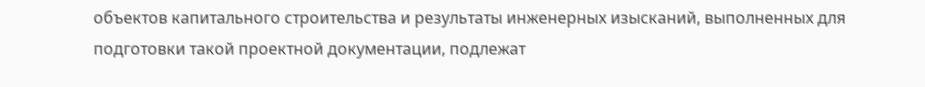объектов капитального строительства и результаты инженерных изысканий, выполненных для подготовки такой проектной документации, подлежат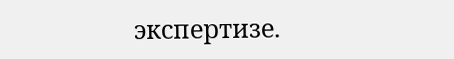экспертизе.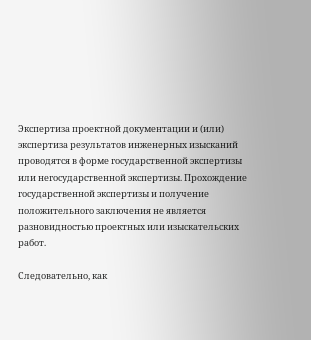Экспертиза проектной документации и (или) экспертиза результатов инженерных изысканий проводятся в форме государственной экспертизы или негосударственной экспертизы. Прохождение государственной экспертизы и получение положительного заключения не является разновидностью проектных или изыскательских работ.

Следовательно, как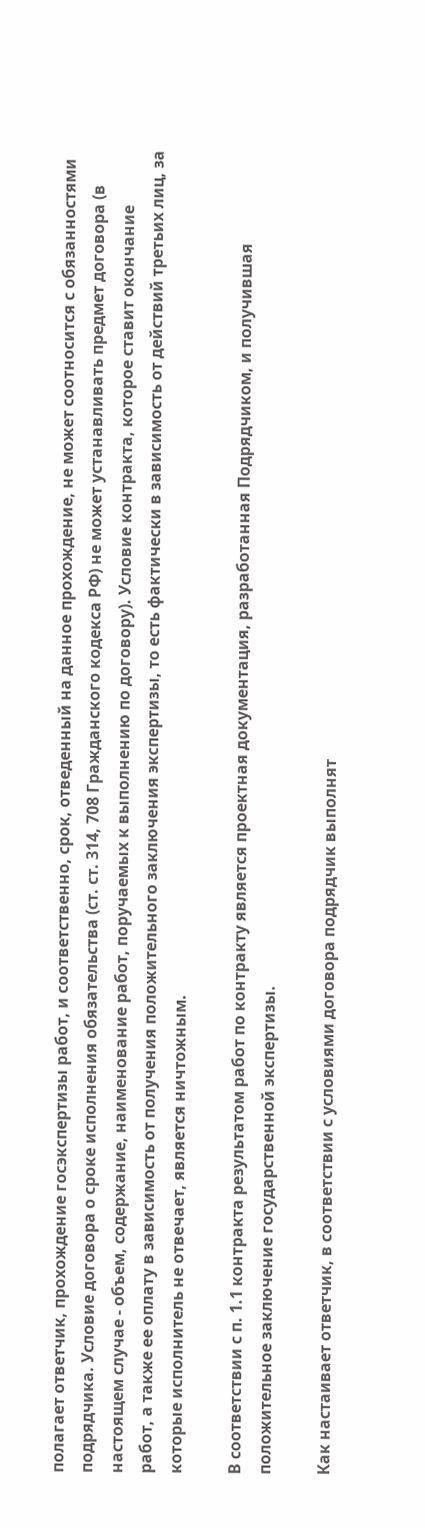полагает ответчик, прохождение госэкспертизы работ, и соответственно, срок, отведенный на данное прохождение, не может соотносится с обязанностями подрядчика. Условие договора о сроке исполнения обязательства (ст. ст. 314, 708 Гражданского кодекса РФ) не может устанавливать предмет договора (в настоящем случае - объем, содержание, наименование работ, поручаемых к выполнению по договору). Условие контракта, которое ставит окончание работ, а также ее оплату в зависимость от получения положительного заключения экспертизы, то есть фактически в зависимость от действий третьих лиц, за которые исполнитель не отвечает, является ничтожным.

В соответствии с п. 1.1 контракта результатом работ по контракту является проектная документация, разработанная Подрядчиком, и получившая положительное заключение государственной экспертизы.

Как настаивает ответчик, в соответствии с условиями договора подрядчик выполнят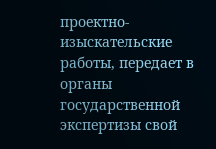проектно-изыскательские работы, передает в органы государственной экспертизы свой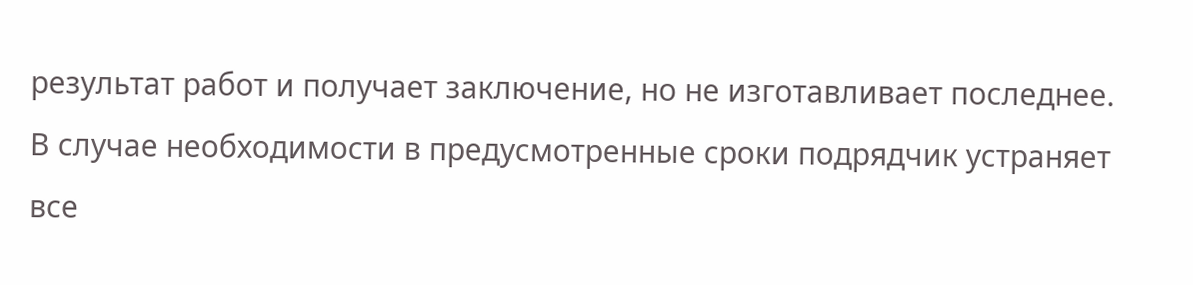результат работ и получает заключение, но не изготавливает последнее. В случае необходимости в предусмотренные сроки подрядчик устраняет все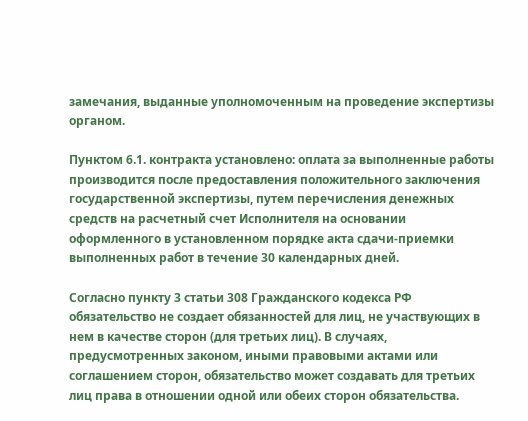замечания, выданные уполномоченным на проведение экспертизы органом.

Пунктом 6.1. контракта установлено: оплата за выполненные работы производится после предоставления положительного заключения государственной экспертизы, путем перечисления денежных средств на расчетный счет Исполнителя на основании оформленного в установленном порядке акта сдачи-приемки выполненных работ в течение 30 календарных дней.

Согласно пункту 3 статьи 308 Гражданского кодекса РФ обязательство не создает обязанностей для лиц, не участвующих в нем в качестве сторон (для третьих лиц). В случаях, предусмотренных законом, иными правовыми актами или соглашением сторон, обязательство может создавать для третьих лиц права в отношении одной или обеих сторон обязательства.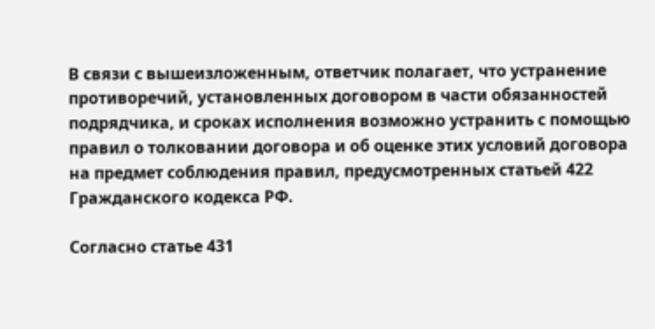В связи с вышеизложенным, ответчик полагает, что устранение противоречий, установленных договором в части обязанностей подрядчика, и сроках исполнения возможно устранить с помощью правил о толковании договора и об оценке этих условий договора на предмет соблюдения правил, предусмотренных статьей 422 Гражданского кодекса РФ.

Согласно статье 431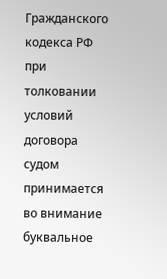Гражданского кодекса РФ при толковании условий договора судом принимается во внимание буквальное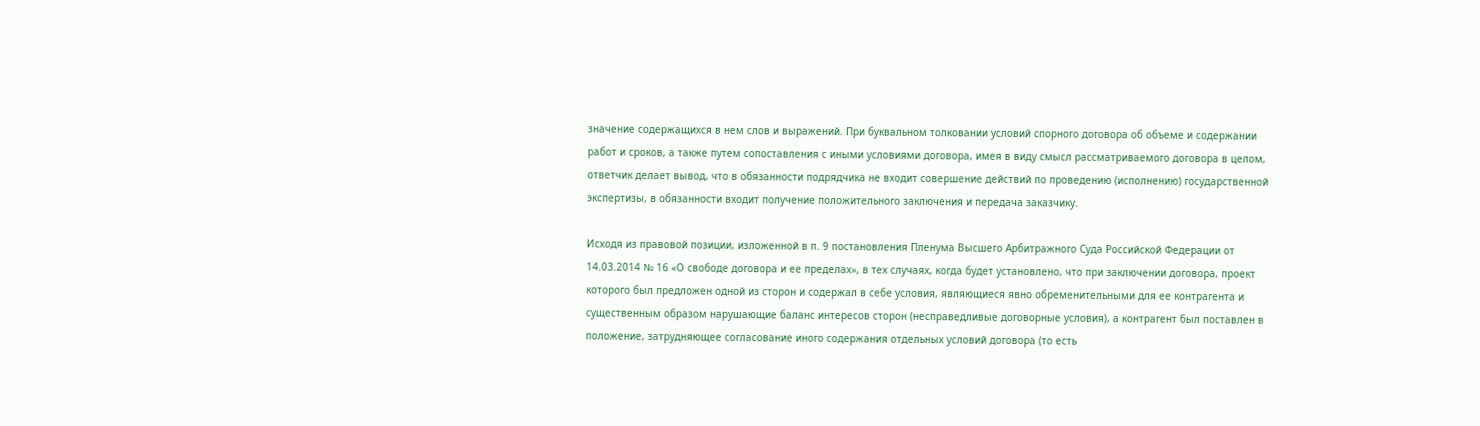значение содержащихся в нем слов и выражений. При буквальном толковании условий спорного договора об объеме и содержании работ и сроков, а также путем сопоставления с иными условиями договора, имея в виду смысл рассматриваемого договора в целом, ответчик делает вывод, что в обязанности подрядчика не входит совершение действий по проведению (исполнению) государственной экспертизы, в обязанности входит получение положительного заключения и передача заказчику.

Исходя из правовой позиции, изложенной в п. 9 постановления Пленума Высшего Арбитражного Суда Российской Федерации от 14.03.2014 № 16 «О свободе договора и ее пределах», в тех случаях, когда будет установлено, что при заключении договора, проект которого был предложен одной из сторон и содержал в себе условия, являющиеся явно обременительными для ее контрагента и существенным образом нарушающие баланс интересов сторон (несправедливые договорные условия), а контрагент был поставлен в положение, затрудняющее согласование иного содержания отдельных условий договора (то есть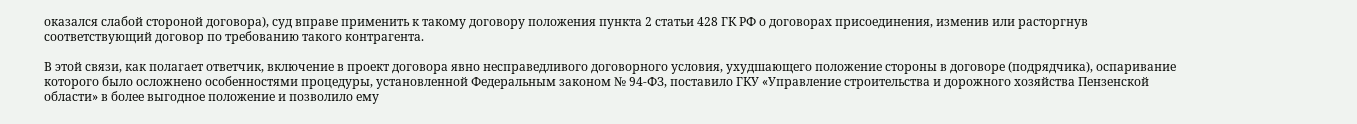оказался слабой стороной договора), суд вправе применить к такому договору положения пункта 2 статьи 428 ГК РФ о договорах присоединения, изменив или расторгнув соответствующий договор по требованию такого контрагента.

В этой связи, как полагает ответчик, включение в проект договора явно несправедливого договорного условия, ухудшающего положение стороны в договоре (подрядчика), оспаривание которого было осложнено особенностями процедуры, установленной Федеральным законом № 94-ФЗ, поставило ГКУ «Управление строительства и дорожного хозяйства Пензенской области» в более выгодное положение и позволило ему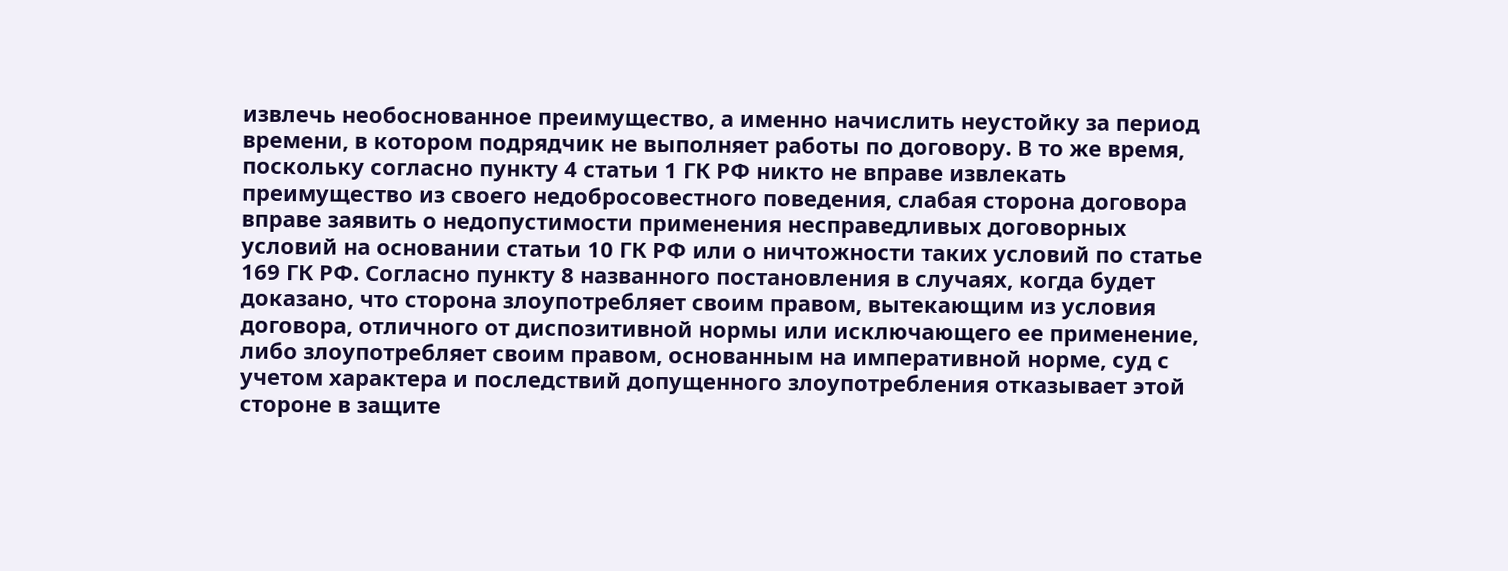извлечь необоснованное преимущество, а именно начислить неустойку за период времени, в котором подрядчик не выполняет работы по договору. В то же время, поскольку согласно пункту 4 статьи 1 ГК РФ никто не вправе извлекать преимущество из своего недобросовестного поведения, слабая сторона договора вправе заявить о недопустимости применения несправедливых договорных условий на основании статьи 10 ГК РФ или о ничтожности таких условий по статье 169 ГК РФ. Согласно пункту 8 названного постановления в случаях, когда будет доказано, что сторона злоупотребляет своим правом, вытекающим из условия договора, отличного от диспозитивной нормы или исключающего ее применение, либо злоупотребляет своим правом, основанным на императивной норме, суд с учетом характера и последствий допущенного злоупотребления отказывает этой стороне в защите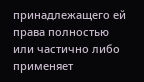принадлежащего ей права полностью или частично либо применяет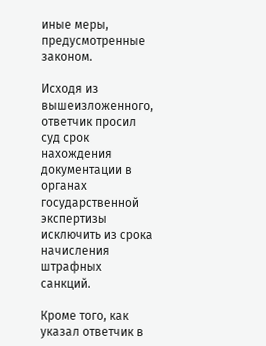иные меры, предусмотренные законом.

Исходя из вышеизложенного, ответчик просил суд срок нахождения документации в органах государственной экспертизы исключить из срока начисления штрафных санкций.

Кроме того, как указал ответчик в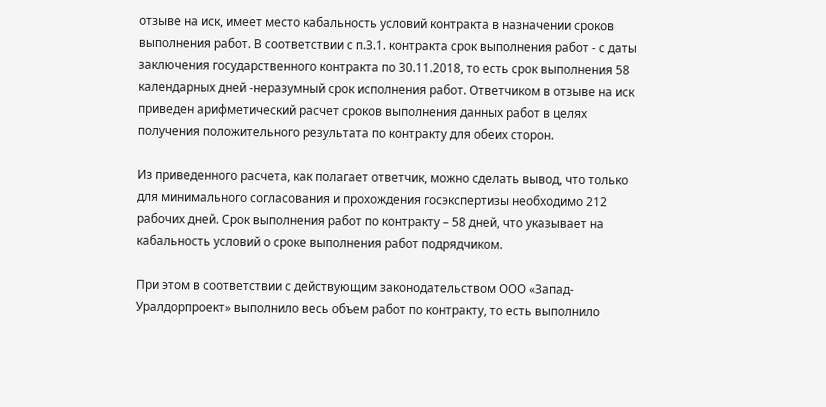отзыве на иск, имеет место кабальность условий контракта в назначении сроков выполнения работ. В соответствии с п.3.1. контракта срок выполнения работ - с даты заключения государственного контракта по 30.11.2018, то есть срок выполнения 58 календарных дней -неразумный срок исполнения работ. Ответчиком в отзыве на иск приведен арифметический расчет сроков выполнения данных работ в целях получения положительного результата по контракту для обеих сторон.

Из приведенного расчета, как полагает ответчик, можно сделать вывод, что только для минимального согласования и прохождения госэкспертизы необходимо 212 рабочих дней. Срок выполнения работ по контракту – 58 дней, что указывает на кабальность условий о сроке выполнения работ подрядчиком.

При этом в соответствии с действующим законодательством ООО «Запад-Уралдорпроект» выполнило весь объем работ по контракту, то есть выполнило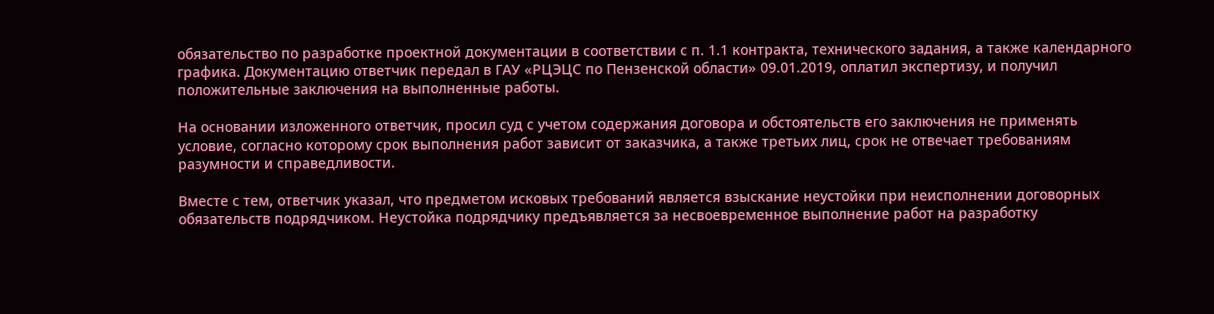обязательство по разработке проектной документации в соответствии с п. 1.1 контракта, технического задания, а также календарного графика. Документацию ответчик передал в ГАУ «РЦЭЦС по Пензенской области» 09.01.2019, оплатил экспертизу, и получил положительные заключения на выполненные работы.

На основании изложенного ответчик, просил суд с учетом содержания договора и обстоятельств его заключения не применять условие, согласно которому срок выполнения работ зависит от заказчика, а также третьих лиц, срок не отвечает требованиям разумности и справедливости.

Вместе с тем, ответчик указал, что предметом исковых требований является взыскание неустойки при неисполнении договорных обязательств подрядчиком. Неустойка подрядчику предъявляется за несвоевременное выполнение работ на разработку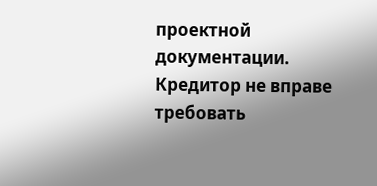проектной документации. Кредитор не вправе требовать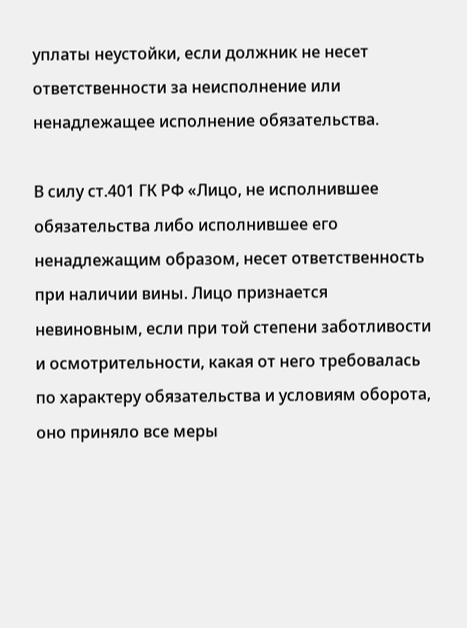уплаты неустойки, если должник не несет ответственности за неисполнение или ненадлежащее исполнение обязательства.

В силу ст.401 ГК РФ «Лицо, не исполнившее обязательства либо исполнившее его ненадлежащим образом, несет ответственность при наличии вины. Лицо признается невиновным, если при той степени заботливости и осмотрительности, какая от него требовалась по характеру обязательства и условиям оборота, оно приняло все меры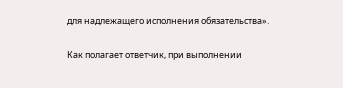для надлежащего исполнения обязательства».

Как полагает ответчик, при выполнении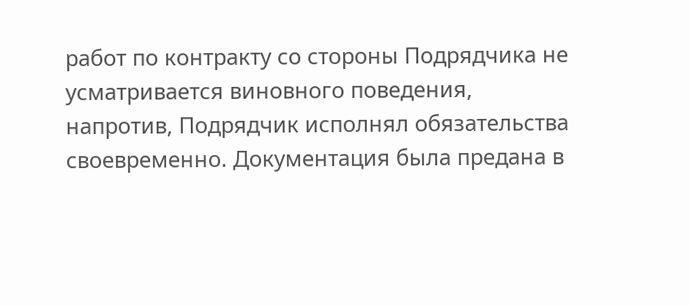работ по контракту со стороны Подрядчика не усматривается виновного поведения, напротив, Подрядчик исполнял обязательства своевременно. Документация была предана в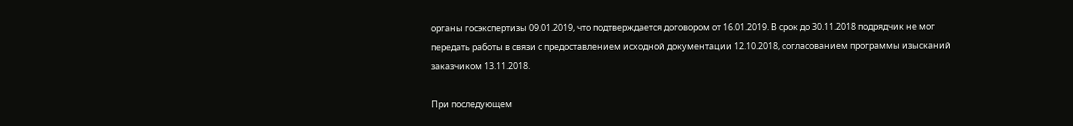органы госэкспертизы 09.01.2019, что подтверждается договором от 16.01.2019. В срок до 30.11.2018 подрядчик не мог передать работы в связи с предоставлением исходной документации 12.10.2018, согласованием программы изысканий заказчиком 13.11.2018.

При последующем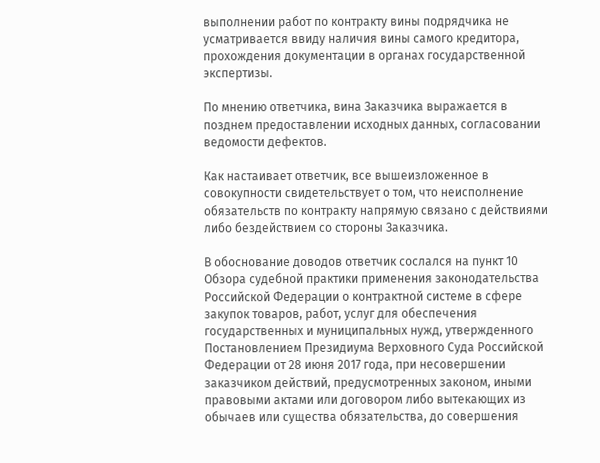выполнении работ по контракту вины подрядчика не усматривается ввиду наличия вины самого кредитора, прохождения документации в органах государственной экспертизы.

По мнению ответчика, вина Заказчика выражается в позднем предоставлении исходных данных, согласовании ведомости дефектов.

Как настаивает ответчик, все вышеизложенное в совокупности свидетельствует о том, что неисполнение обязательств по контракту напрямую связано с действиями либо бездействием со стороны Заказчика.

В обоснование доводов ответчик сослался на пункт 10 Обзора судебной практики применения законодательства Российской Федерации о контрактной системе в сфере закупок товаров, работ, услуг для обеспечения государственных и муниципальных нужд, утвержденного Постановлением Президиума Верховного Суда Российской Федерации от 28 июня 2017 года, при несовершении заказчиком действий, предусмотренных законом, иными правовыми актами или договором либо вытекающих из обычаев или существа обязательства, до совершения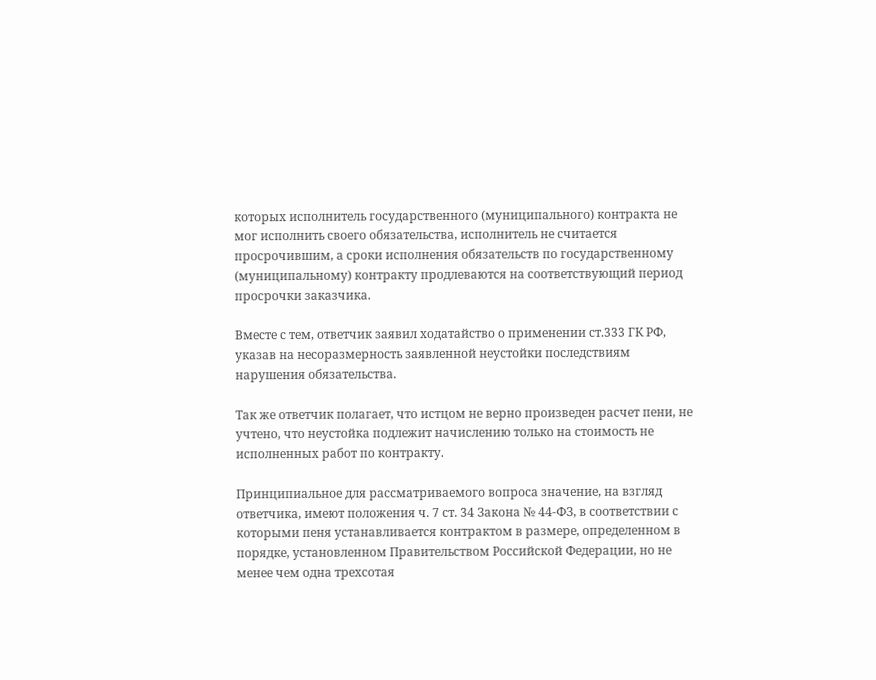которых исполнитель государственного (муниципального) контракта не мог исполнить своего обязательства, исполнитель не считается просрочившим, а сроки исполнения обязательств по государственному (муниципальному) контракту продлеваются на соответствующий период просрочки заказчика.

Вместе с тем, ответчик заявил ходатайство о применении ст.333 ГК РФ, указав на несоразмерность заявленной неустойки последствиям нарушения обязательства.

Так же ответчик полагает, что истцом не верно произведен расчет пени, не учтено, что неустойка подлежит начислению только на стоимость не исполненных работ по контракту.

Принципиальное для рассматриваемого вопроса значение, на взгляд ответчика, имеют положения ч. 7 ст. 34 Закона № 44-ФЗ, в соответствии с которыми пеня устанавливается контрактом в размере, определенном в порядке, установленном Правительством Российской Федерации, но не менее чем одна трехсотая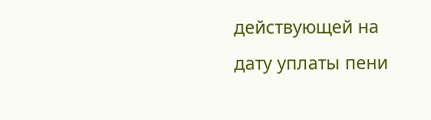действующей на дату уплаты пени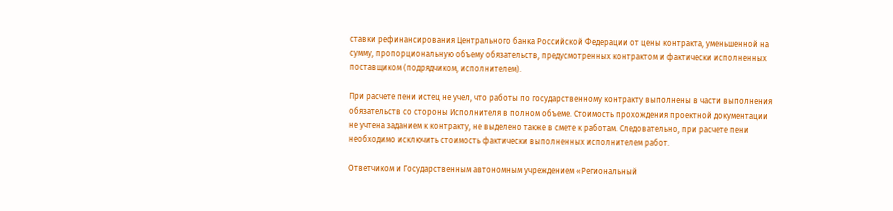ставки рефинансирования Центрального банка Российской Федерации от цены контракта, уменьшенной на сумму, пропорциональную объему обязательств, предусмотренных контрактом и фактически исполненных поставщиком (подрядчиком, исполнителем).

При расчете пени истец не учел, что работы по государственному контракту выполнены в части выполнения обязательств со стороны Исполнителя в полном объеме. Стоимость прохождения проектной документации не учтена заданием к контракту, не выделено также в смете к работам. Следовательно, при расчете пени необходимо исключить стоимость фактически выполненных исполнителем работ.

Ответчиком и Государственным автономным учреждением «Региональный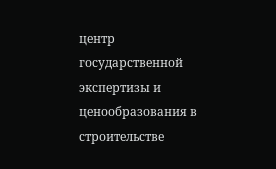центр государственной экспертизы и ценообразования в строительстве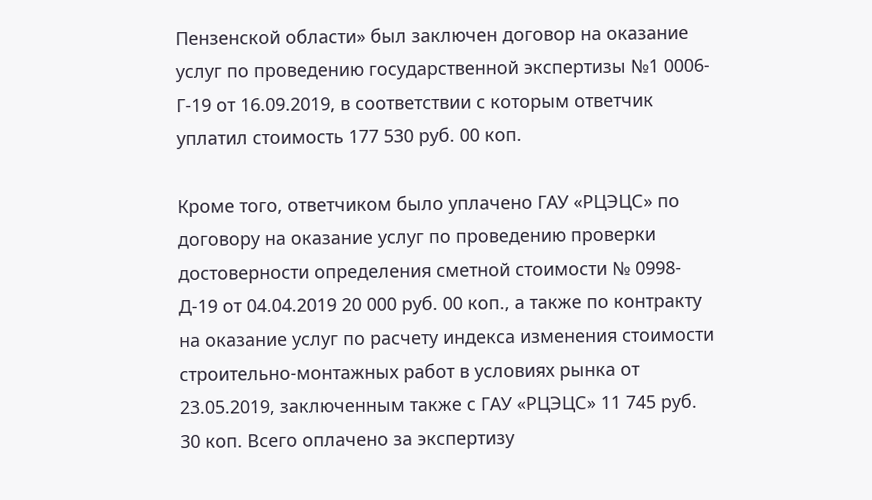Пензенской области» был заключен договор на оказание услуг по проведению государственной экспертизы №1 0006-Г-19 от 16.09.2019, в соответствии с которым ответчик уплатил стоимость 177 530 руб. 00 коп.

Кроме того, ответчиком было уплачено ГАУ «РЦЭЦС» по договору на оказание услуг по проведению проверки достоверности определения сметной стоимости № 0998-Д-19 от 04.04.2019 20 000 руб. 00 коп., а также по контракту на оказание услуг по расчету индекса изменения стоимости строительно-монтажных работ в условиях рынка от 23.05.2019, заключенным также с ГАУ «РЦЭЦС» 11 745 руб. 30 коп. Всего оплачено за экспертизу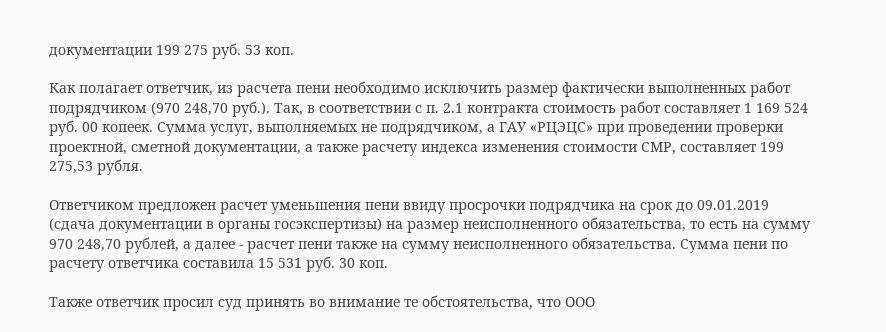документации 199 275 руб. 53 коп.

Как полагает ответчик, из расчета пени необходимо исключить размер фактически выполненных работ подрядчиком (970 248,70 руб.). Так, в соответствии с п. 2.1 контракта стоимость работ составляет 1 169 524 руб. 00 копеек. Сумма услуг, выполняемых не подрядчиком, а ГАУ «РЦЭЦС» при проведении проверки проектной, сметной документации, а также расчету индекса изменения стоимости СМР, составляет 199 275,53 рубля.

Ответчиком предложен расчет уменьшения пени ввиду просрочки подрядчика на срок до 09.01.2019 (сдача документации в органы госэкспертизы) на размер неисполненного обязательства, то есть на сумму 970 248,70 рублей, а далее - расчет пени также на сумму неисполненного обязательства. Сумма пени по расчету ответчика составила 15 531 руб. 30 коп.

Также ответчик просил суд принять во внимание те обстоятельства, что ООО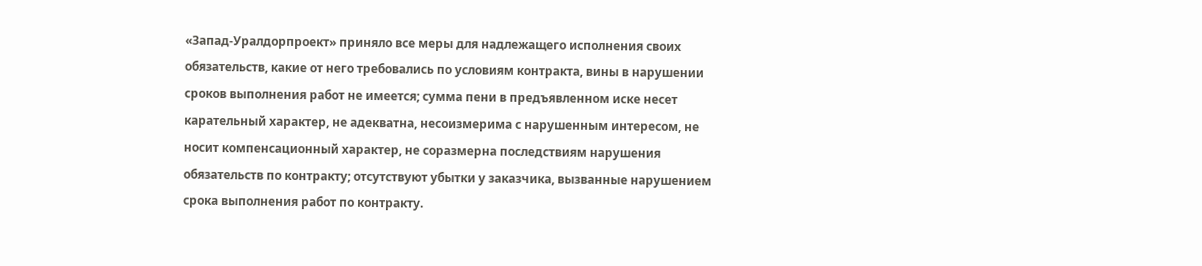«Запад-Уралдорпроект» приняло все меры для надлежащего исполнения своих обязательств, какие от него требовались по условиям контракта, вины в нарушении сроков выполнения работ не имеется; сумма пени в предъявленном иске несет карательный характер, не адекватна, несоизмерима с нарушенным интересом, не носит компенсационный характер, не соразмерна последствиям нарушения обязательств по контракту; отсутствуют убытки у заказчика, вызванные нарушением срока выполнения работ по контракту.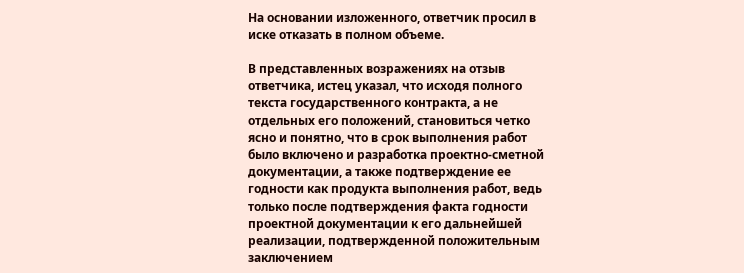На основании изложенного, ответчик просил в иске отказать в полном объеме.

В представленных возражениях на отзыв ответчика, истец указал, что исходя полного текста государственного контракта, а не отдельных его положений, становиться четко ясно и понятно, что в срок выполнения работ было включено и разработка проектно-сметной документации, а также подтверждение ее годности как продукта выполнения работ, ведь только после подтверждения факта годности проектной документации к его дальнейшей реализации, подтвержденной положительным заключением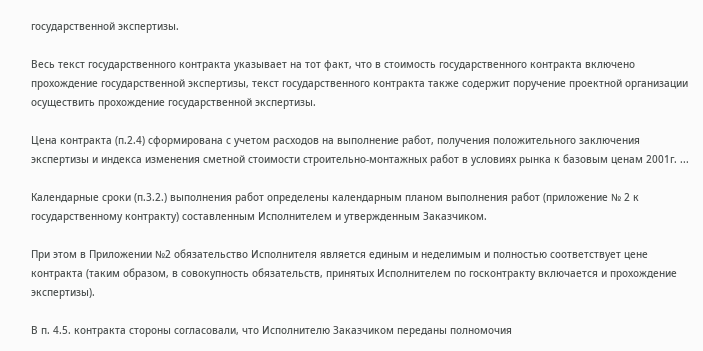государственной экспертизы.

Весь текст государственного контракта указывает на тот факт, что в стоимость государственного контракта включено прохождение государственной экспертизы, текст государственного контракта также содержит поручение проектной организации осуществить прохождение государственной экспертизы.

Цена контракта (п.2.4) сформирована с учетом расходов на выполнение работ, получения положительного заключения экспертизы и индекса изменения сметной стоимости строительно-монтажных работ в условиях рынка к базовым ценам 2001г. ...

Календарные сроки (п.3.2.) выполнения работ определены календарным планом выполнения работ (приложение № 2 к государственному контракту) составленным Исполнителем и утвержденным Заказчиком.

При этом в Приложении №2 обязательство Исполнителя является единым и неделимым и полностью соответствует цене контракта (таким образом, в совокупность обязательств, принятых Исполнителем по госконтракту включается и прохождение экспертизы).

В п. 4.5. контракта стороны согласовали, что Исполнителю Заказчиком переданы полномочия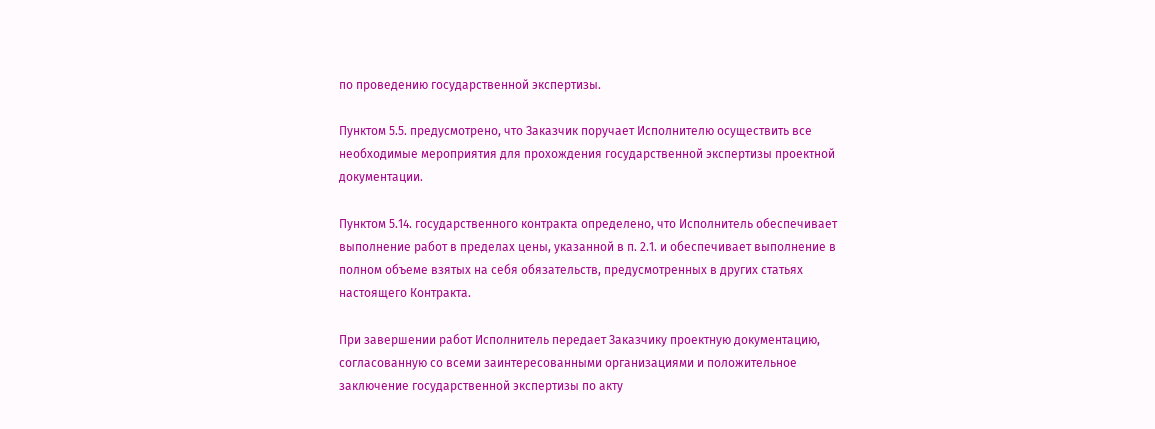по проведению государственной экспертизы.

Пунктом 5.5. предусмотрено, что Заказчик поручает Исполнителю осуществить все необходимые мероприятия для прохождения государственной экспертизы проектной документации.

Пунктом 5.14. государственного контракта определено, что Исполнитель обеспечивает выполнение работ в пределах цены, указанной в п. 2.1. и обеспечивает выполнение в полном объеме взятых на себя обязательств, предусмотренных в других статьях настоящего Контракта.

При завершении работ Исполнитель передает Заказчику проектную документацию, согласованную со всеми заинтересованными организациями и положительное заключение государственной экспертизы по акту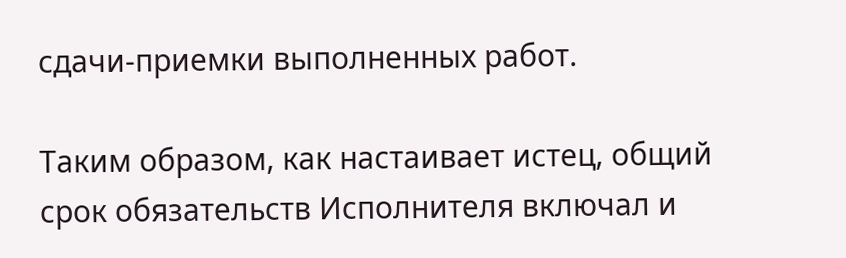сдачи-приемки выполненных работ.

Таким образом, как настаивает истец, общий срок обязательств Исполнителя включал и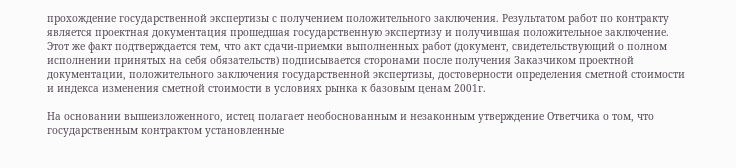прохождение государственной экспертизы с получением положительного заключения. Результатом работ по контракту является проектная документация прошедшая государственную экспертизу и получившая положительное заключение. Этот же факт подтверждается тем, что акт сдачи-приемки выполненных работ (документ, свидетельствующий о полном исполнении принятых на себя обязательств) подписывается сторонами после получения Заказчиком проектной документации, положительного заключения государственной экспертизы, достоверности определения сметной стоимости и индекса изменения сметной стоимости в условиях рынка к базовым ценам 2001г.

На основании вышеизложенного, истец полагает необоснованным и незаконным утверждение Ответчика о том, что государственным контрактом установленные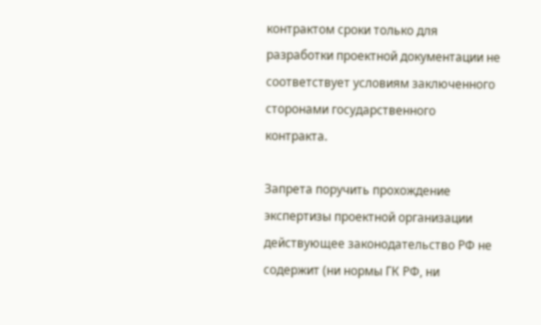контрактом сроки только для разработки проектной документации не соответствует условиям заключенного сторонами государственного контракта.

Запрета поручить прохождение экспертизы проектной организации действующее законодательство РФ не содержит (ни нормы ГК РФ, ни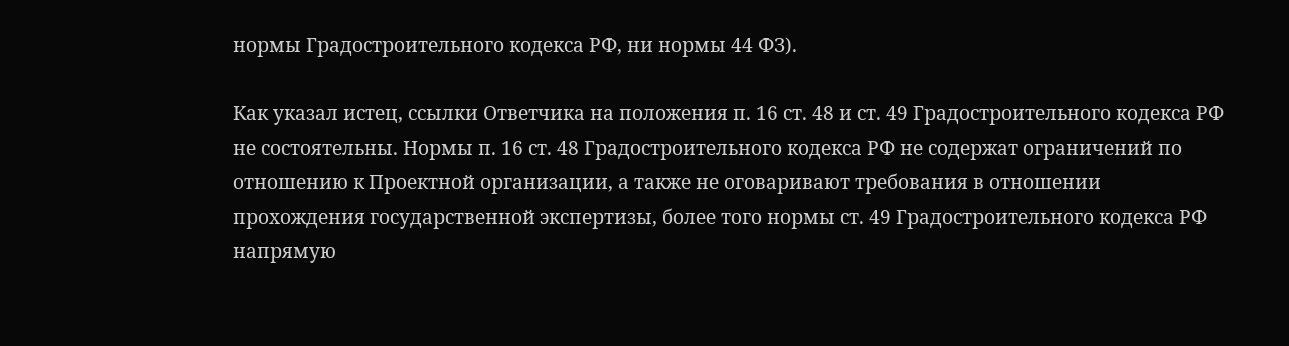нормы Градостроительного кодекса РФ, ни нормы 44 ФЗ).

Как указал истец, ссылки Ответчика на положения п. 16 ст. 48 и ст. 49 Градостроительного кодекса РФ не состоятельны. Нормы п. 16 ст. 48 Градостроительного кодекса РФ не содержат ограничений по отношению к Проектной организации, а также не оговаривают требования в отношении прохождения государственной экспертизы, более того нормы ст. 49 Градостроительного кодекса РФ напрямую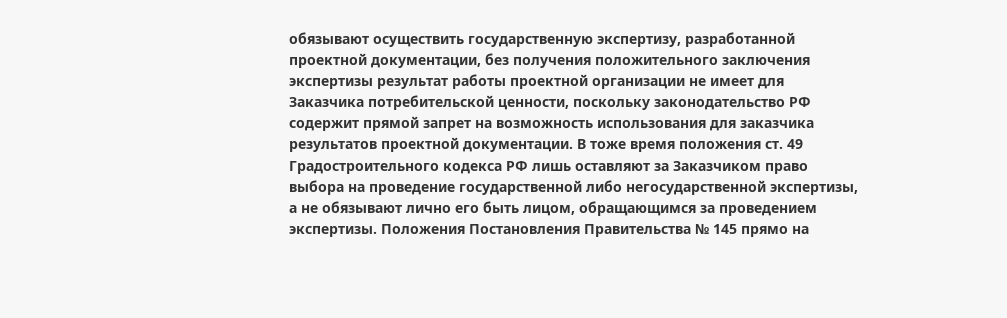обязывают осуществить государственную экспертизу, разработанной проектной документации, без получения положительного заключения экспертизы результат работы проектной организации не имеет для Заказчика потребительской ценности, поскольку законодательство РФ содержит прямой запрет на возможность использования для заказчика результатов проектной документации. В тоже время положения ст. 49 Градостроительного кодекса РФ лишь оставляют за Заказчиком право выбора на проведение государственной либо негосударственной экспертизы, а не обязывают лично его быть лицом, обращающимся за проведением экспертизы. Положения Постановления Правительства № 145 прямо на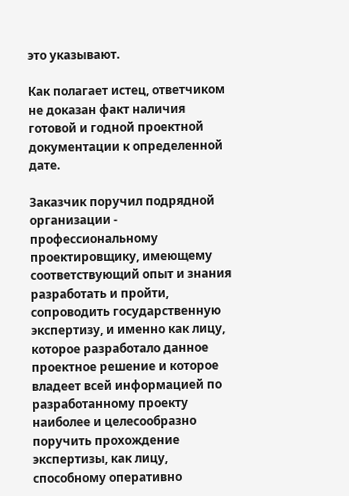это указывают.

Как полагает истец, ответчиком не доказан факт наличия готовой и годной проектной документации к определенной дате.

Заказчик поручил подрядной организации - профессиональному проектировщику, имеющему соответствующий опыт и знания разработать и пройти, сопроводить государственную экспертизу, и именно как лицу, которое разработало данное проектное решение и которое владеет всей информацией по разработанному проекту наиболее и целесообразно поручить прохождение экспертизы, как лицу, способному оперативно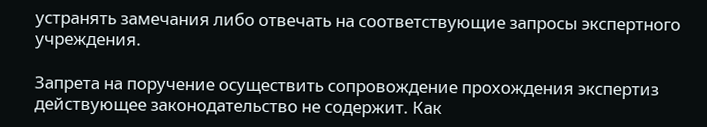устранять замечания либо отвечать на соответствующие запросы экспертного учреждения.

Запрета на поручение осуществить сопровождение прохождения экспертиз действующее законодательство не содержит. Как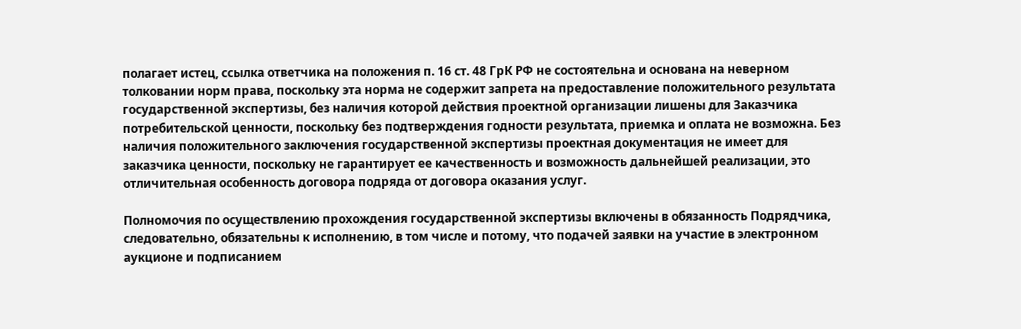полагает истец, ссылка ответчика на положения п. 16 ст. 48 ГрК РФ не состоятельна и основана на неверном толковании норм права, поскольку эта норма не содержит запрета на предоставление положительного результата государственной экспертизы, без наличия которой действия проектной организации лишены для Заказчика потребительской ценности, поскольку без подтверждения годности результата, приемка и оплата не возможна. Без наличия положительного заключения государственной экспертизы проектная документация не имеет для заказчика ценности, поскольку не гарантирует ее качественность и возможность дальнейшей реализации, это отличительная особенность договора подряда от договора оказания услуг.

Полномочия по осуществлению прохождения государственной экспертизы включены в обязанность Подрядчика, следовательно, обязательны к исполнению, в том числе и потому, что подачей заявки на участие в электронном аукционе и подписанием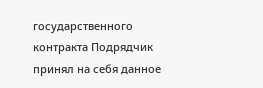государственного контракта Подрядчик принял на себя данное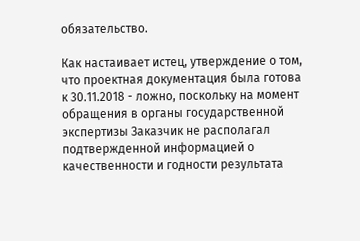обязательство.

Как настаивает истец, утверждение о том, что проектная документация была готова к 30.11.2018 - ложно, поскольку на момент обращения в органы государственной экспертизы Заказчик не располагал подтвержденной информацией о качественности и годности результата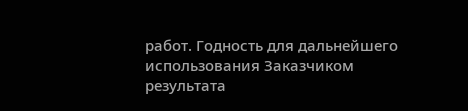работ. Годность для дальнейшего использования Заказчиком результата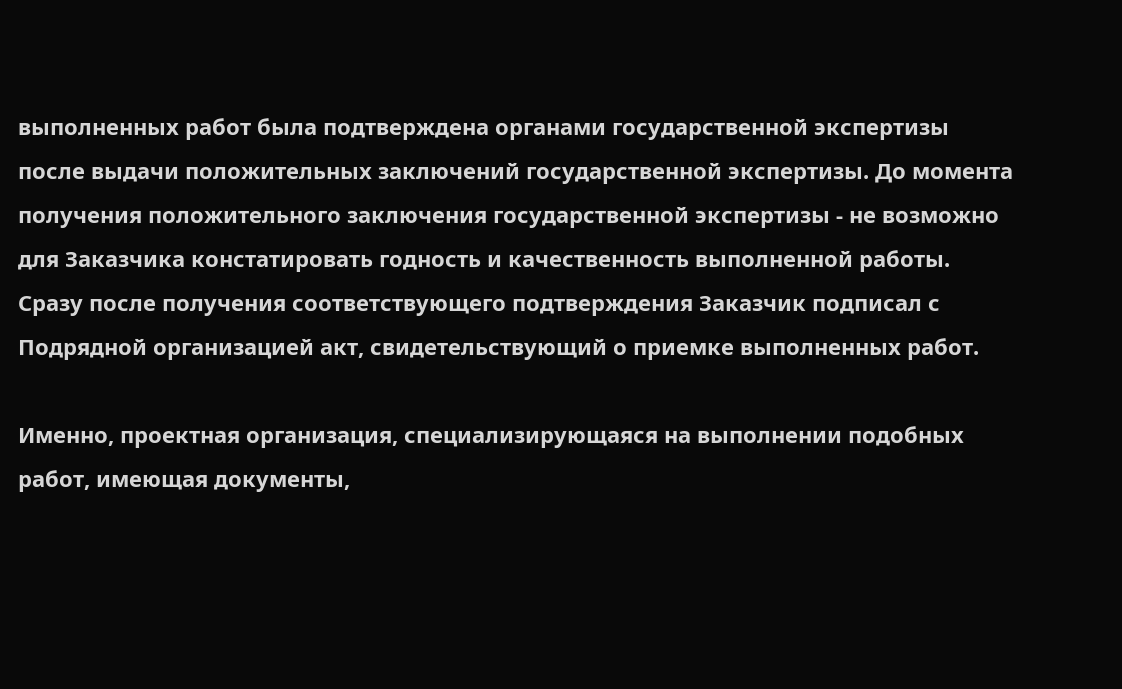выполненных работ была подтверждена органами государственной экспертизы после выдачи положительных заключений государственной экспертизы. До момента получения положительного заключения государственной экспертизы - не возможно для Заказчика констатировать годность и качественность выполненной работы. Сразу после получения соответствующего подтверждения Заказчик подписал с Подрядной организацией акт, свидетельствующий о приемке выполненных работ.

Именно, проектная организация, специализирующаяся на выполнении подобных работ, имеющая документы,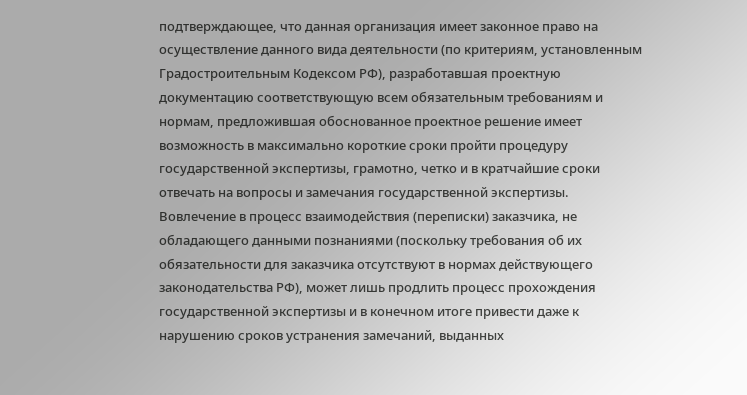подтверждающее, что данная организация имеет законное право на осуществление данного вида деятельности (по критериям, установленным Градостроительным Кодексом РФ), разработавшая проектную документацию соответствующую всем обязательным требованиям и нормам, предложившая обоснованное проектное решение имеет возможность в максимально короткие сроки пройти процедуру государственной экспертизы, грамотно, четко и в кратчайшие сроки отвечать на вопросы и замечания государственной экспертизы. Вовлечение в процесс взаимодействия (переписки) заказчика, не обладающего данными познаниями (поскольку требования об их обязательности для заказчика отсутствуют в нормах действующего законодательства РФ), может лишь продлить процесс прохождения государственной экспертизы и в конечном итоге привести даже к нарушению сроков устранения замечаний, выданных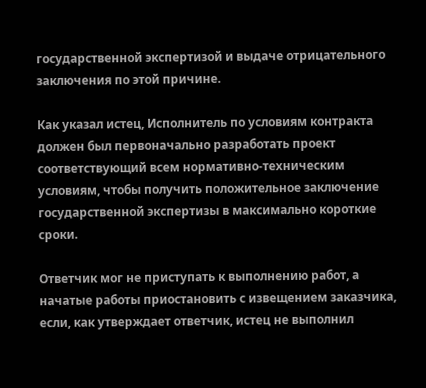государственной экспертизой и выдаче отрицательного заключения по этой причине.

Как указал истец, Исполнитель по условиям контракта должен был первоначально разработать проект соответствующий всем нормативно-техническим условиям, чтобы получить положительное заключение государственной экспертизы в максимально короткие сроки.

Ответчик мог не приступать к выполнению работ, а начатые работы приостановить с извещением заказчика, если, как утверждает ответчик, истец не выполнил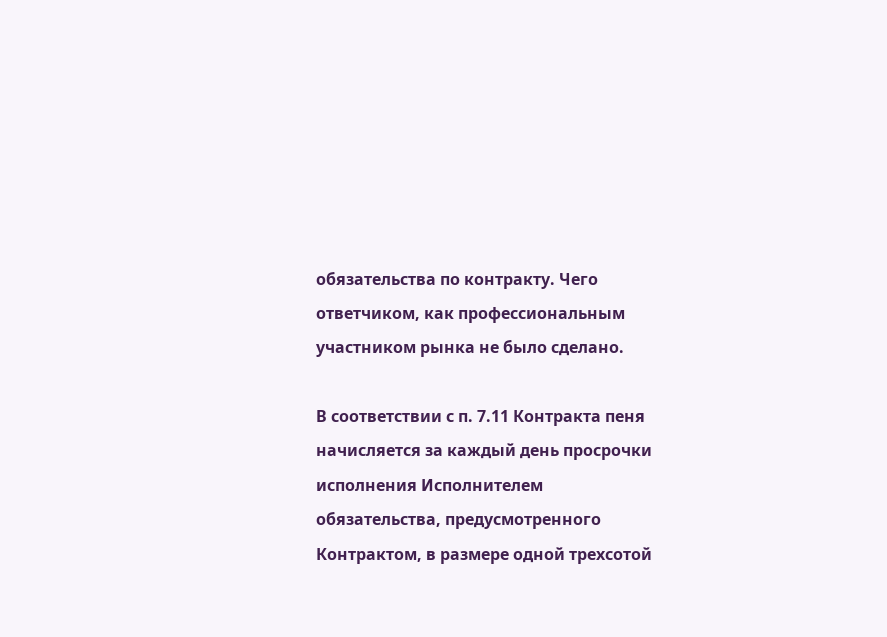обязательства по контракту. Чего ответчиком, как профессиональным участником рынка не было сделано.

В соответствии с п. 7.11 Контракта пеня начисляется за каждый день просрочки исполнения Исполнителем обязательства, предусмотренного Контрактом, в размере одной трехсотой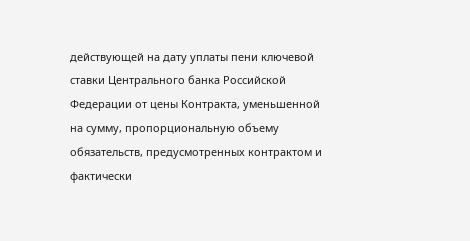действующей на дату уплаты пени ключевой ставки Центрального банка Российской Федерации от цены Контракта, уменьшенной на сумму, пропорциональную объему обязательств, предусмотренных контрактом и фактически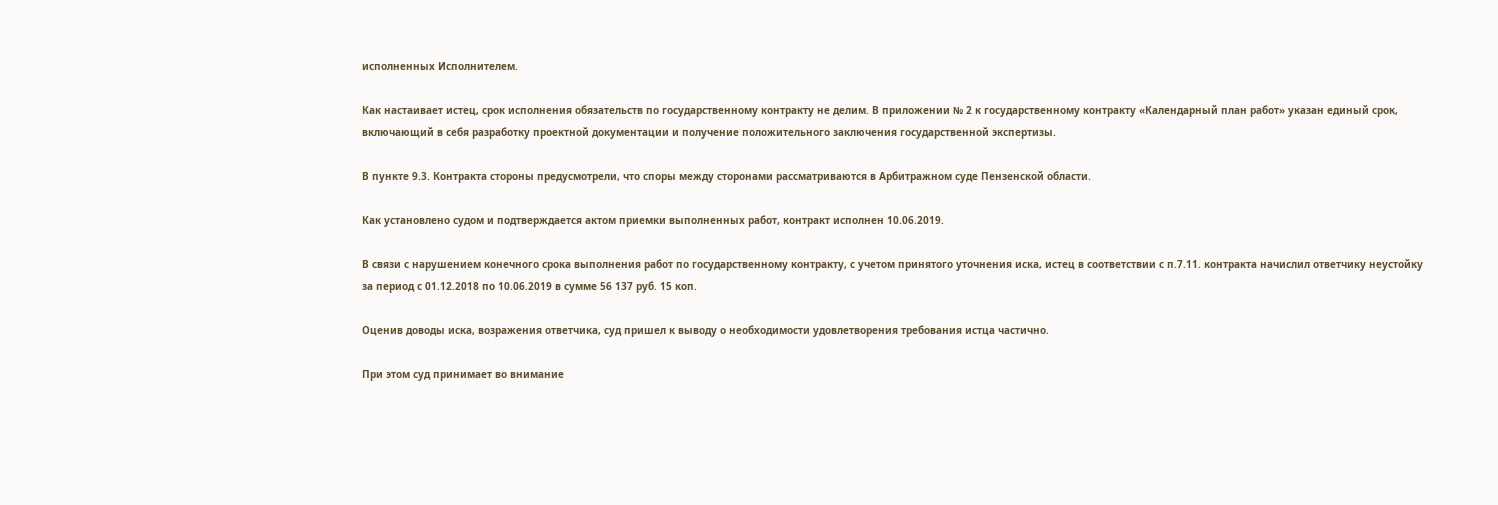исполненных Исполнителем.

Как настаивает истец, срок исполнения обязательств по государственному контракту не делим. В приложении № 2 к государственному контракту «Календарный план работ» указан единый срок, включающий в себя разработку проектной документации и получение положительного заключения государственной экспертизы.

В пункте 9.3. Контракта стороны предусмотрели, что споры между сторонами рассматриваются в Арбитражном суде Пензенской области.

Как установлено судом и подтверждается актом приемки выполненных работ, контракт исполнен 10.06.2019.

В связи с нарушением конечного срока выполнения работ по государственному контракту, с учетом принятого уточнения иска, истец в соответствии с п.7.11. контракта начислил ответчику неустойку за период с 01.12.2018 по 10.06.2019 в сумме 56 137 руб. 15 коп.

Оценив доводы иска, возражения ответчика, суд пришел к выводу о необходимости удовлетворения требования истца частично.

При этом суд принимает во внимание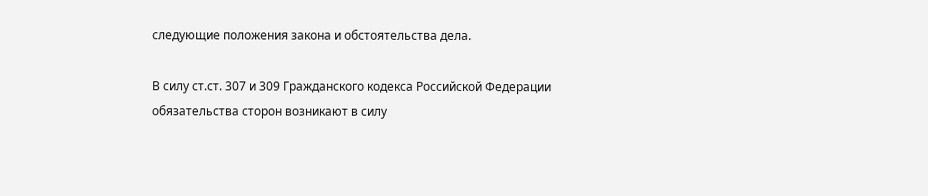следующие положения закона и обстоятельства дела.

В силу ст.ст. 307 и 309 Гражданского кодекса Российской Федерации обязательства сторон возникают в силу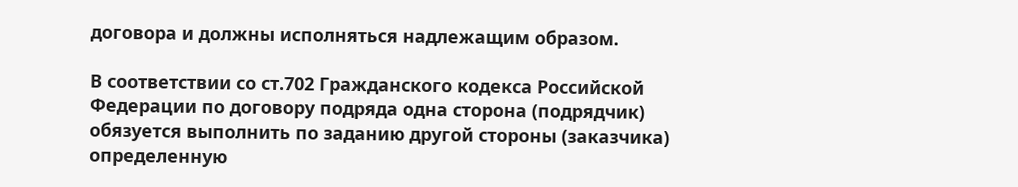договора и должны исполняться надлежащим образом.

В соответствии со ст.702 Гражданского кодекса Российской Федерации по договору подряда одна сторона (подрядчик) обязуется выполнить по заданию другой стороны (заказчика) определенную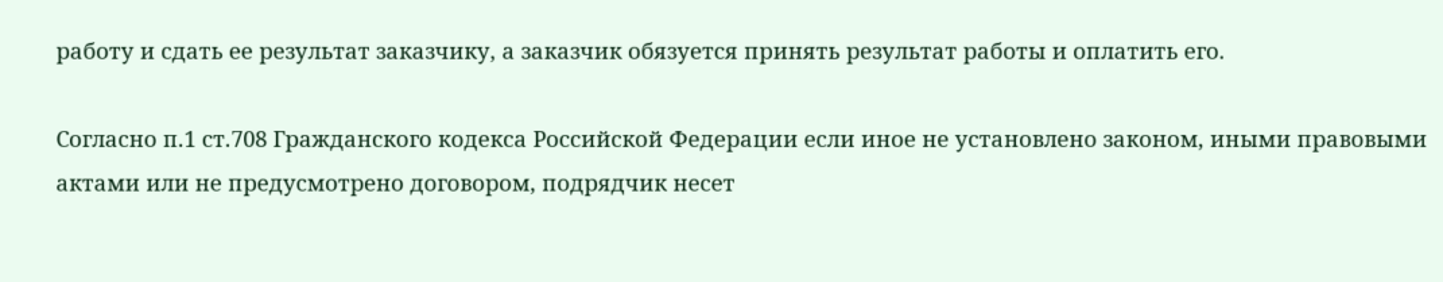работу и сдать ее результат заказчику, а заказчик обязуется принять результат работы и оплатить его.

Согласно п.1 ст.708 Гражданского кодекса Российской Федерации если иное не установлено законом, иными правовыми актами или не предусмотрено договором, подрядчик несет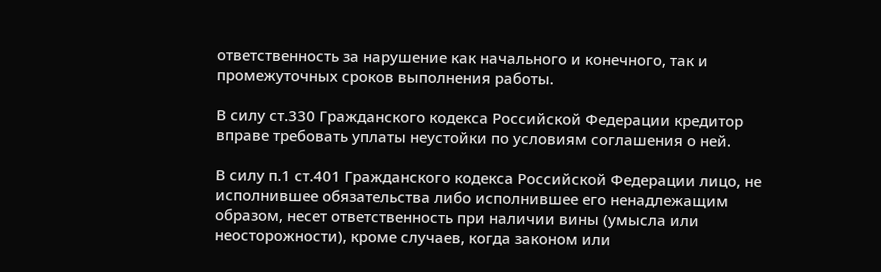ответственность за нарушение как начального и конечного, так и промежуточных сроков выполнения работы.

В силу ст.330 Гражданского кодекса Российской Федерации кредитор вправе требовать уплаты неустойки по условиям соглашения о ней.

В силу п.1 ст.401 Гражданского кодекса Российской Федерации лицо, не исполнившее обязательства либо исполнившее его ненадлежащим образом, несет ответственность при наличии вины (умысла или неосторожности), кроме случаев, когда законом или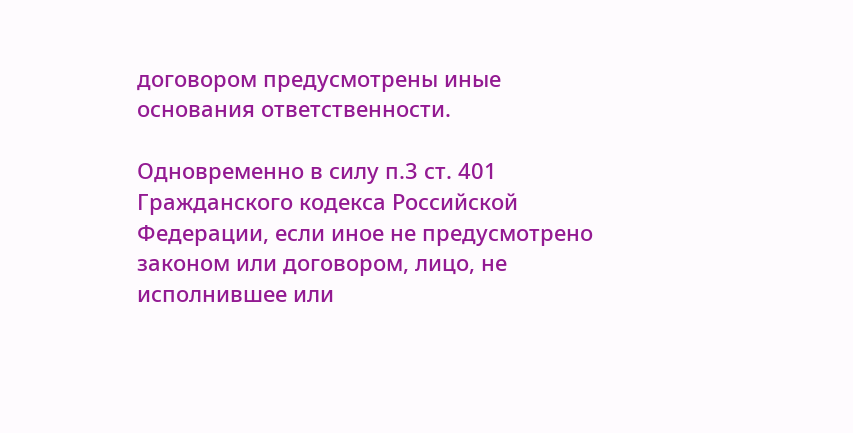договором предусмотрены иные основания ответственности.

Одновременно в силу п.3 ст. 401 Гражданского кодекса Российской Федерации, если иное не предусмотрено законом или договором, лицо, не исполнившее или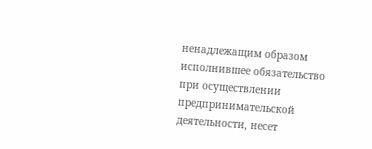ненадлежащим образом исполнившее обязательство при осуществлении предпринимательской деятельности, несет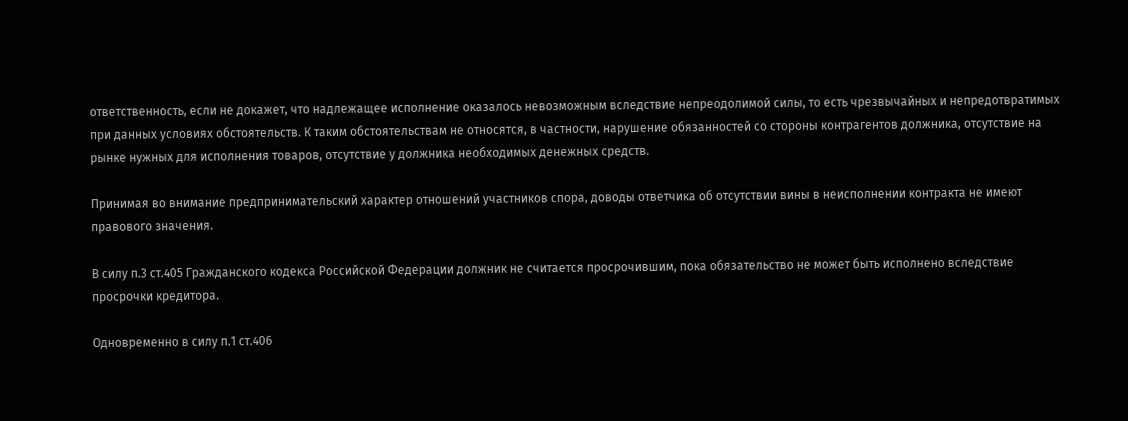ответственность, если не докажет, что надлежащее исполнение оказалось невозможным вследствие непреодолимой силы, то есть чрезвычайных и непредотвратимых при данных условиях обстоятельств. К таким обстоятельствам не относятся, в частности, нарушение обязанностей со стороны контрагентов должника, отсутствие на рынке нужных для исполнения товаров, отсутствие у должника необходимых денежных средств.

Принимая во внимание предпринимательский характер отношений участников спора, доводы ответчика об отсутствии вины в неисполнении контракта не имеют правового значения.

В силу п.3 ст.405 Гражданского кодекса Российской Федерации должник не считается просрочившим, пока обязательство не может быть исполнено вследствие просрочки кредитора.

Одновременно в силу п.1 ст.406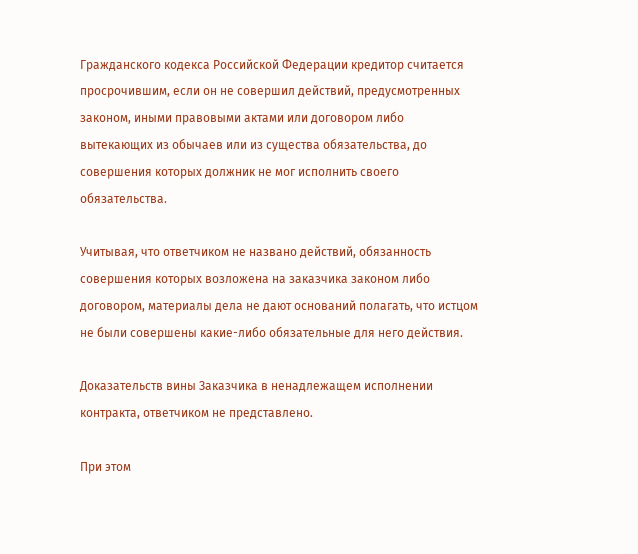Гражданского кодекса Российской Федерации кредитор считается просрочившим, если он не совершил действий, предусмотренных законом, иными правовыми актами или договором либо вытекающих из обычаев или из существа обязательства, до совершения которых должник не мог исполнить своего обязательства.

Учитывая, что ответчиком не названо действий, обязанность совершения которых возложена на заказчика законом либо договором, материалы дела не дают оснований полагать, что истцом не были совершены какие-либо обязательные для него действия.

Доказательств вины Заказчика в ненадлежащем исполнении контракта, ответчиком не представлено.

При этом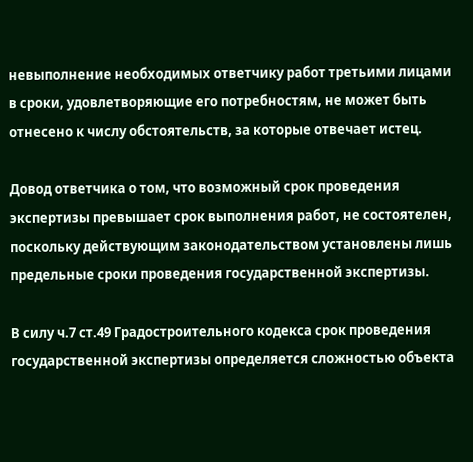невыполнение необходимых ответчику работ третьими лицами в сроки, удовлетворяющие его потребностям, не может быть отнесено к числу обстоятельств, за которые отвечает истец.

Довод ответчика о том, что возможный срок проведения экспертизы превышает срок выполнения работ, не состоятелен, поскольку действующим законодательством установлены лишь предельные сроки проведения государственной экспертизы.

В силу ч.7 ст.49 Градостроительного кодекса срок проведения государственной экспертизы определяется сложностью объекта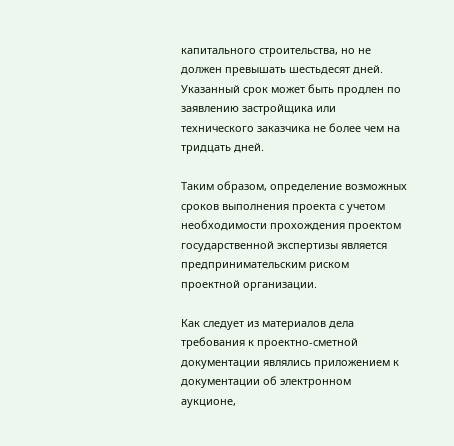капитального строительства, но не должен превышать шестьдесят дней. Указанный срок может быть продлен по заявлению застройщика или технического заказчика не более чем на тридцать дней.

Таким образом, определение возможных сроков выполнения проекта с учетом необходимости прохождения проектом государственной экспертизы является предпринимательским риском проектной организации.

Как следует из материалов дела требования к проектно-сметной документации являлись приложением к документации об электронном аукционе,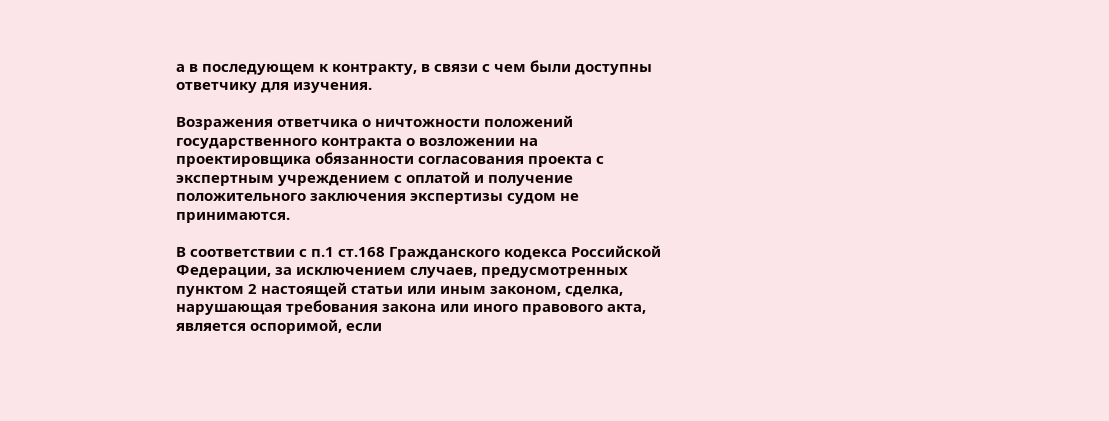а в последующем к контракту, в связи с чем были доступны ответчику для изучения.

Возражения ответчика о ничтожности положений государственного контракта о возложении на проектировщика обязанности согласования проекта с экспертным учреждением с оплатой и получение положительного заключения экспертизы судом не принимаются.

В соответствии с п.1 ст.168 Гражданского кодекса Российской Федерации, за исключением случаев, предусмотренных пунктом 2 настоящей статьи или иным законом, сделка, нарушающая требования закона или иного правового акта, является оспоримой, если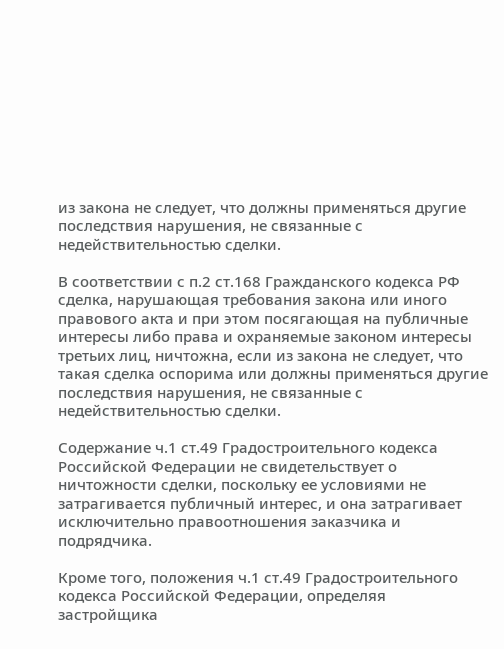из закона не следует, что должны применяться другие последствия нарушения, не связанные с недействительностью сделки.

В соответствии с п.2 ст.168 Гражданского кодекса РФ сделка, нарушающая требования закона или иного правового акта и при этом посягающая на публичные интересы либо права и охраняемые законом интересы третьих лиц, ничтожна, если из закона не следует, что такая сделка оспорима или должны применяться другие последствия нарушения, не связанные с недействительностью сделки.

Содержание ч.1 ст.49 Градостроительного кодекса Российской Федерации не свидетельствует о ничтожности сделки, поскольку ее условиями не затрагивается публичный интерес, и она затрагивает исключительно правоотношения заказчика и подрядчика.

Кроме того, положения ч.1 ст.49 Градостроительного кодекса Российской Федерации, определяя застройщика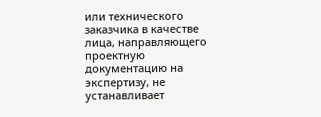или технического заказчика в качестве лица, направляющего проектную документацию на экспертизу, не устанавливает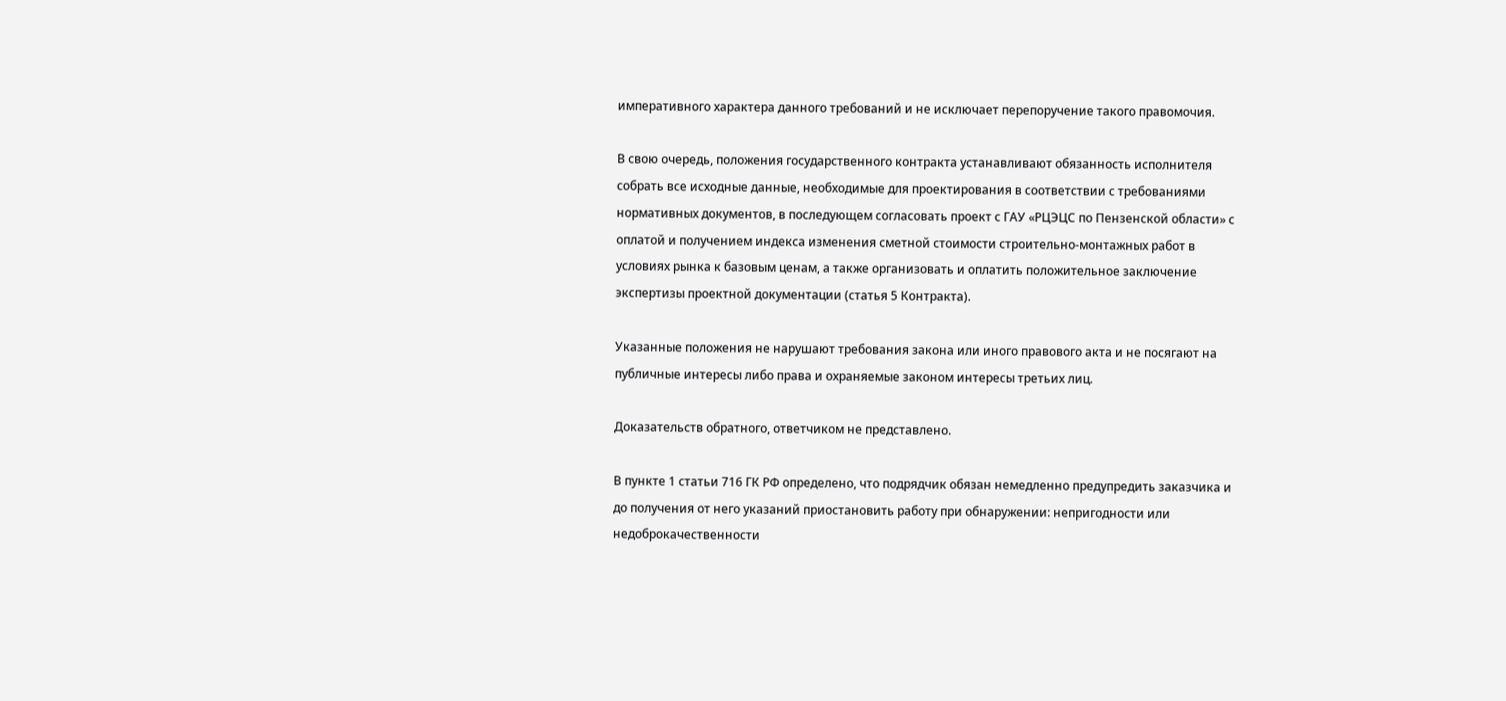императивного характера данного требований и не исключает перепоручение такого правомочия.

В свою очередь, положения государственного контракта устанавливают обязанность исполнителя собрать все исходные данные, необходимые для проектирования в соответствии с требованиями нормативных документов, в последующем согласовать проект с ГАУ «РЦЭЦС по Пензенской области» с оплатой и получением индекса изменения сметной стоимости строительно-монтажных работ в условиях рынка к базовым ценам, а также организовать и оплатить положительное заключение экспертизы проектной документации (статья 5 Контракта).

Указанные положения не нарушают требования закона или иного правового акта и не посягают на публичные интересы либо права и охраняемые законом интересы третьих лиц.

Доказательств обратного, ответчиком не представлено.

В пункте 1 статьи 716 ГК РФ определено, что подрядчик обязан немедленно предупредить заказчика и до получения от него указаний приостановить работу при обнаружении: непригодности или недоброкачественности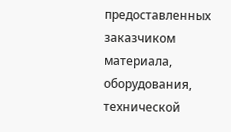предоставленных заказчиком материала, оборудования, технической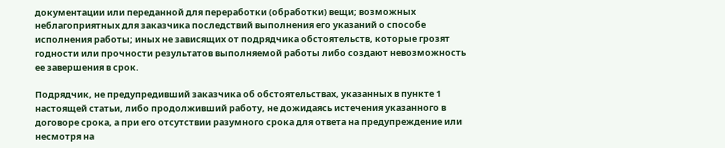документации или переданной для переработки (обработки) вещи; возможных неблагоприятных для заказчика последствий выполнения его указаний о способе исполнения работы; иных не зависящих от подрядчика обстоятельств, которые грозят годности или прочности результатов выполняемой работы либо создают невозможность ее завершения в срок.

Подрядчик, не предупредивший заказчика об обстоятельствах, указанных в пункте 1 настоящей статьи, либо продолживший работу, не дожидаясь истечения указанного в договоре срока, а при его отсутствии разумного срока для ответа на предупреждение или несмотря на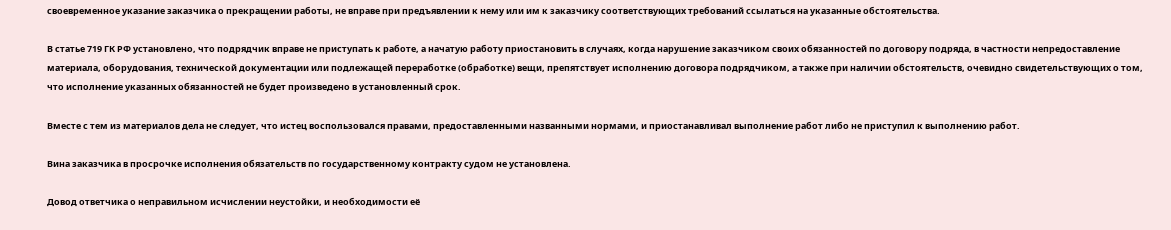своевременное указание заказчика о прекращении работы, не вправе при предъявлении к нему или им к заказчику соответствующих требований ссылаться на указанные обстоятельства.

В статье 719 ГК РФ установлено, что подрядчик вправе не приступать к работе, а начатую работу приостановить в случаях, когда нарушение заказчиком своих обязанностей по договору подряда, в частности непредоставление материала, оборудования, технической документации или подлежащей переработке (обработке) вещи, препятствует исполнению договора подрядчиком, а также при наличии обстоятельств, очевидно свидетельствующих о том, что исполнение указанных обязанностей не будет произведено в установленный срок.

Вместе с тем из материалов дела не следует, что истец воспользовался правами, предоставленными названными нормами, и приостанавливал выполнение работ либо не приступил к выполнению работ.

Вина заказчика в просрочке исполнения обязательств по государственному контракту судом не установлена.

Довод ответчика о неправильном исчислении неустойки, и необходимости её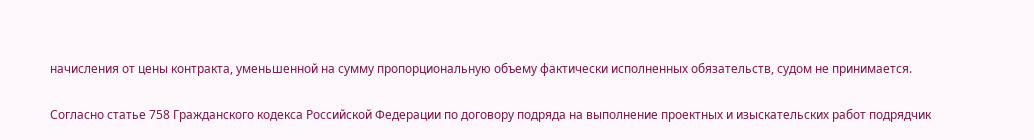начисления от цены контракта, уменьшенной на сумму пропорциональную объему фактически исполненных обязательств, судом не принимается.

Согласно статье 758 Гражданского кодекса Российской Федерации по договору подряда на выполнение проектных и изыскательских работ подрядчик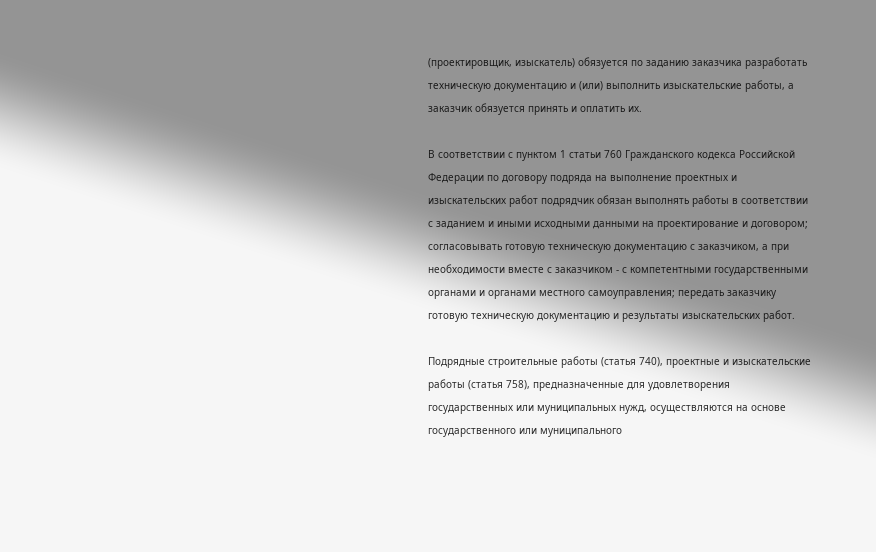(проектировщик, изыскатель) обязуется по заданию заказчика разработать техническую документацию и (или) выполнить изыскательские работы, а заказчик обязуется принять и оплатить их.

В соответствии с пунктом 1 статьи 760 Гражданского кодекса Российской Федерации по договору подряда на выполнение проектных и изыскательских работ подрядчик обязан выполнять работы в соответствии с заданием и иными исходными данными на проектирование и договором; согласовывать готовую техническую документацию с заказчиком, а при необходимости вместе с заказчиком - с компетентными государственными органами и органами местного самоуправления; передать заказчику готовую техническую документацию и результаты изыскательских работ.

Подрядные строительные работы (статья 740), проектные и изыскательские работы (статья 758), предназначенные для удовлетворения государственных или муниципальных нужд, осуществляются на основе государственного или муниципального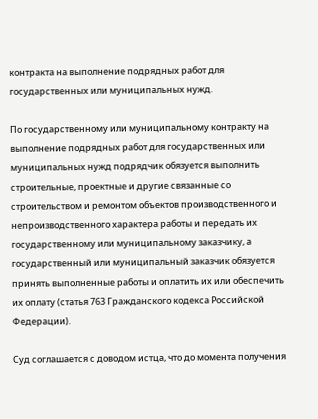контракта на выполнение подрядных работ для государственных или муниципальных нужд.

По государственному или муниципальному контракту на выполнение подрядных работ для государственных или муниципальных нужд подрядчик обязуется выполнить строительные, проектные и другие связанные со строительством и ремонтом объектов производственного и непроизводственного характера работы и передать их государственному или муниципальному заказчику, а государственный или муниципальный заказчик обязуется принять выполненные работы и оплатить их или обеспечить их оплату (статья 763 Гражданского кодекса Российской Федерации).

Суд соглашается с доводом истца, что до момента получения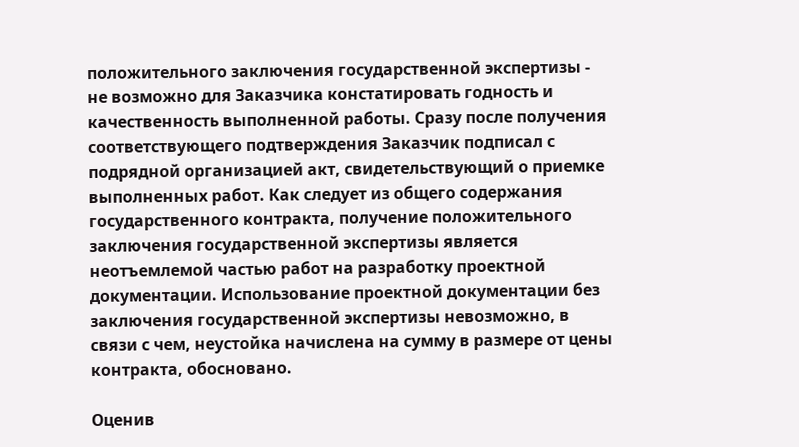положительного заключения государственной экспертизы - не возможно для Заказчика констатировать годность и качественность выполненной работы. Сразу после получения соответствующего подтверждения Заказчик подписал с подрядной организацией акт, свидетельствующий о приемке выполненных работ. Как следует из общего содержания государственного контракта, получение положительного заключения государственной экспертизы является неотъемлемой частью работ на разработку проектной документации. Использование проектной документации без заключения государственной экспертизы невозможно, в связи с чем, неустойка начислена на сумму в размере от цены контракта, обосновано.

Оценив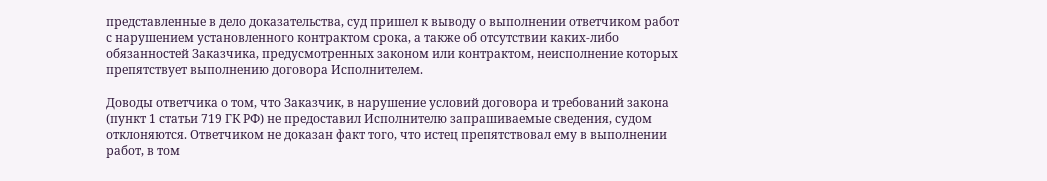представленные в дело доказательства, суд пришел к выводу о выполнении ответчиком работ с нарушением установленного контрактом срока, а также об отсутствии каких-либо обязанностей Заказчика, предусмотренных законом или контрактом, неисполнение которых препятствует выполнению договора Исполнителем.

Доводы ответчика о том, что Заказчик, в нарушение условий договора и требований закона (пункт 1 статьи 719 ГК РФ) не предоставил Исполнителю запрашиваемые сведения, судом отклоняются. Ответчиком не доказан факт того, что истец препятствовал ему в выполнении работ, в том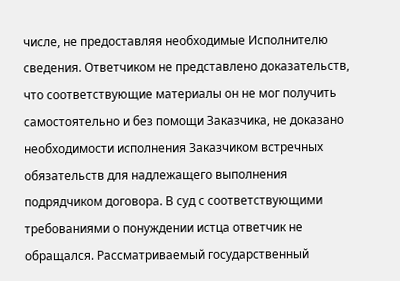числе, не предоставляя необходимые Исполнителю сведения. Ответчиком не представлено доказательств, что соответствующие материалы он не мог получить самостоятельно и без помощи Заказчика, не доказано необходимости исполнения Заказчиком встречных обязательств для надлежащего выполнения подрядчиком договора. В суд с соответствующими требованиями о понуждении истца ответчик не обращался. Рассматриваемый государственный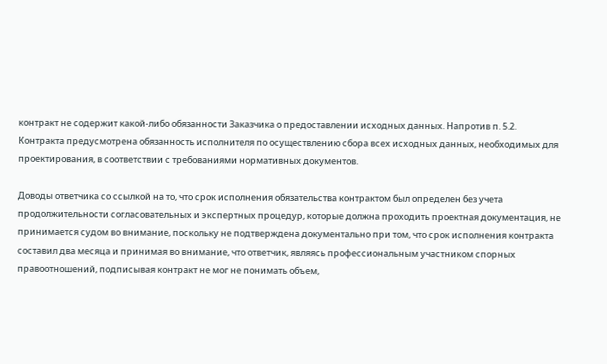контракт не содержит какой-либо обязанности Заказчика о предоставлении исходных данных. Напротив п. 5.2. Контракта предусмотрена обязанность исполнителя по осуществлению сбора всех исходных данных, необходимых для проектирования, в соответствии с требованиями нормативных документов.

Доводы ответчика со ссылкой на то, что срок исполнения обязательства контрактом был определен без учета продолжительности согласовательных и экспертных процедур, которые должна проходить проектная документация, не принимается судом во внимание, поскольку не подтверждена документально при том, что срок исполнения контракта составил два месяца и принимая во внимание, что ответчик, являясь профессиональным участником спорных правоотношений, подписывая контракт не мог не понимать объем,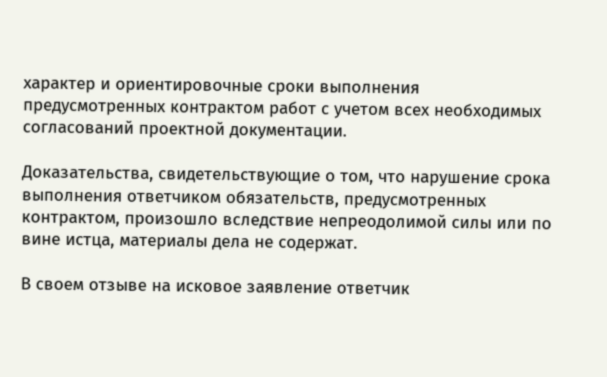характер и ориентировочные сроки выполнения предусмотренных контрактом работ с учетом всех необходимых согласований проектной документации.

Доказательства, свидетельствующие о том, что нарушение срока выполнения ответчиком обязательств, предусмотренных контрактом, произошло вследствие непреодолимой силы или по вине истца, материалы дела не содержат.

В своем отзыве на исковое заявление ответчик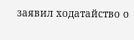заявил ходатайство о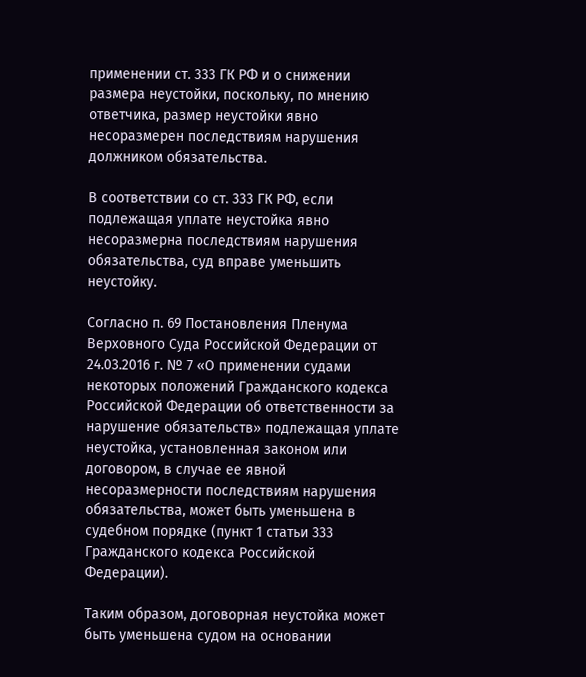применении ст. 333 ГК РФ и о снижении размера неустойки, поскольку, по мнению ответчика, размер неустойки явно несоразмерен последствиям нарушения должником обязательства.

В соответствии со ст. 333 ГК РФ, если подлежащая уплате неустойка явно несоразмерна последствиям нарушения обязательства, суд вправе уменьшить неустойку.

Согласно п. 69 Постановления Пленума Верховного Суда Российской Федерации от 24.03.2016 г. № 7 «О применении судами некоторых положений Гражданского кодекса Российской Федерации об ответственности за нарушение обязательств» подлежащая уплате неустойка, установленная законом или договором, в случае ее явной несоразмерности последствиям нарушения обязательства, может быть уменьшена в судебном порядке (пункт 1 статьи 333 Гражданского кодекса Российской Федерации).

Таким образом, договорная неустойка может быть уменьшена судом на основании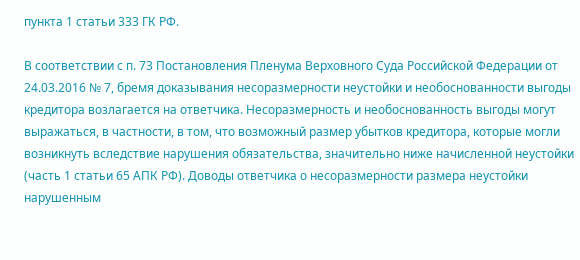пункта 1 статьи 333 ГК РФ.

В соответствии с п. 73 Постановления Пленума Верховного Суда Российской Федерации от 24.03.2016 № 7, бремя доказывания несоразмерности неустойки и необоснованности выгоды кредитора возлагается на ответчика. Несоразмерность и необоснованность выгоды могут выражаться, в частности, в том, что возможный размер убытков кредитора, которые могли возникнуть вследствие нарушения обязательства, значительно ниже начисленной неустойки (часть 1 статьи 65 АПК РФ). Доводы ответчика о несоразмерности размера неустойки нарушенным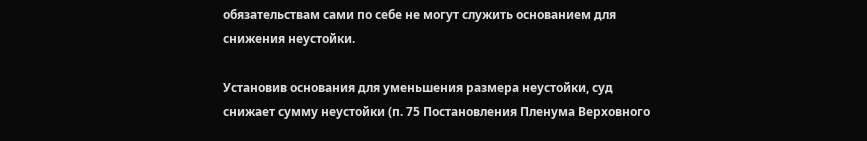обязательствам сами по себе не могут служить основанием для снижения неустойки.

Установив основания для уменьшения размера неустойки, суд снижает сумму неустойки (п. 75 Постановления Пленума Верховного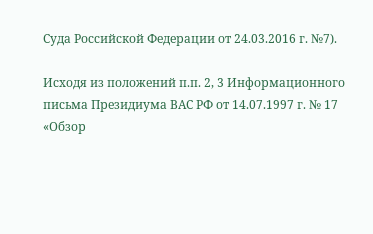Суда Российской Федерации от 24.03.2016 г. №7).

Исходя из положений п.п. 2, 3 Информационного письма Президиума ВАС РФ от 14.07.1997 г. № 17 «Обзор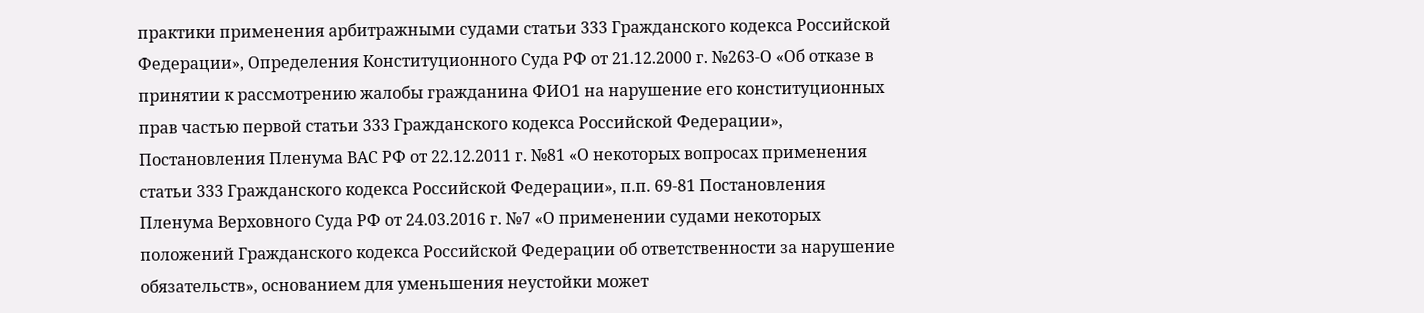практики применения арбитражными судами статьи 333 Гражданского кодекса Российской Федерации», Определения Конституционного Суда РФ от 21.12.2000 г. №263-О «Об отказе в принятии к рассмотрению жалобы гражданина ФИО1 на нарушение его конституционных прав частью первой статьи 333 Гражданского кодекса Российской Федерации», Постановления Пленума ВАС РФ от 22.12.2011 г. №81 «О некоторых вопросах применения статьи 333 Гражданского кодекса Российской Федерации», п.п. 69-81 Постановления Пленума Верховного Суда РФ от 24.03.2016 г. №7 «О применении судами некоторых положений Гражданского кодекса Российской Федерации об ответственности за нарушение обязательств», основанием для уменьшения неустойки может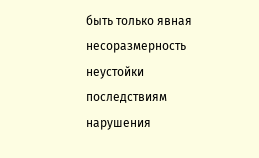быть только явная несоразмерность неустойки последствиям нарушения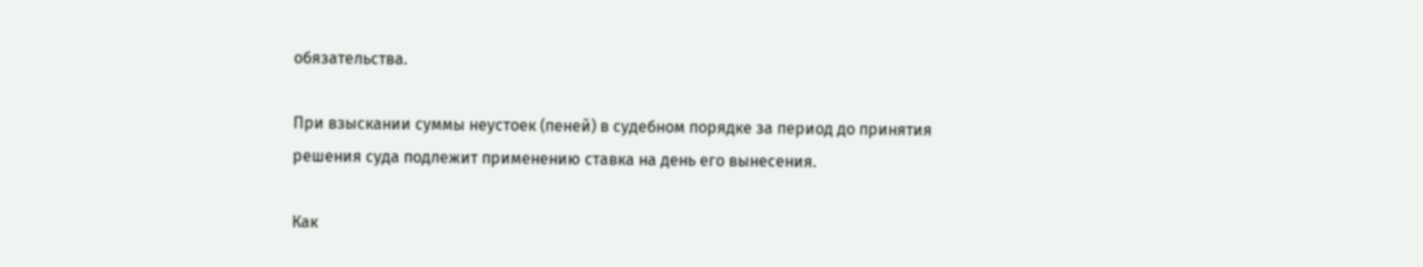обязательства.

При взыскании суммы неустоек (пеней) в судебном порядке за период до принятия решения суда подлежит применению ставка на день его вынесения.

Как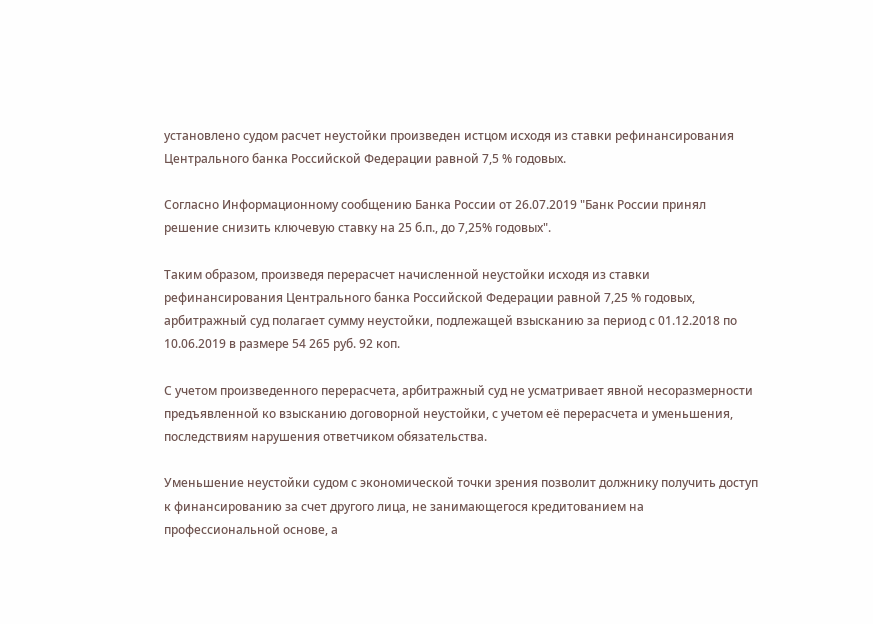установлено судом расчет неустойки произведен истцом исходя из ставки рефинансирования Центрального банка Российской Федерации равной 7,5 % годовых.

Согласно Информационному сообщению Банка России от 26.07.2019 "Банк России принял решение снизить ключевую ставку на 25 б.п., до 7,25% годовых".

Таким образом, произведя перерасчет начисленной неустойки исходя из ставки рефинансирования Центрального банка Российской Федерации равной 7,25 % годовых, арбитражный суд полагает сумму неустойки, подлежащей взысканию за период с 01.12.2018 по 10.06.2019 в размере 54 265 руб. 92 коп.

С учетом произведенного перерасчета, арбитражный суд не усматривает явной несоразмерности предъявленной ко взысканию договорной неустойки, с учетом её перерасчета и уменьшения, последствиям нарушения ответчиком обязательства.

Уменьшение неустойки судом с экономической точки зрения позволит должнику получить доступ к финансированию за счет другого лица, не занимающегося кредитованием на профессиональной основе, а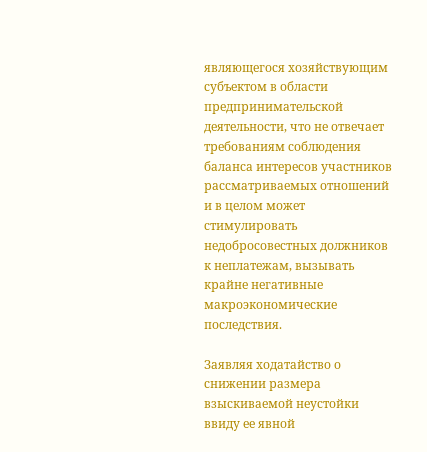являющегося хозяйствующим субъектом в области предпринимательской деятельности, что не отвечает требованиям соблюдения баланса интересов участников рассматриваемых отношений и в целом может стимулировать недобросовестных должников к неплатежам, вызывать крайне негативные макроэкономические последствия.

Заявляя ходатайство о снижении размера взыскиваемой неустойки ввиду ее явной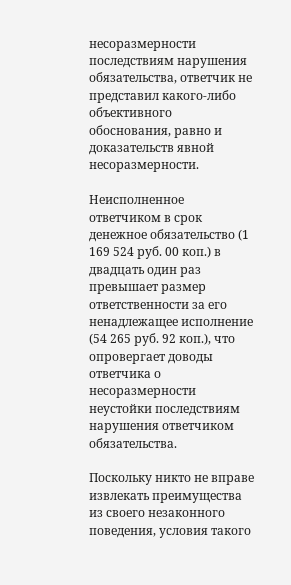несоразмерности последствиям нарушения обязательства, ответчик не представил какого-либо объективного обоснования, равно и доказательств явной несоразмерности.

Неисполненное ответчиком в срок денежное обязательство (1 169 524 руб. 00 коп.) в двадцать один раз превышает размер ответственности за его ненадлежащее исполнение (54 265 руб. 92 коп.), что опровергает доводы ответчика о несоразмерности неустойки последствиям нарушения ответчиком обязательства.

Поскольку никто не вправе извлекать преимущества из своего незаконного поведения, условия такого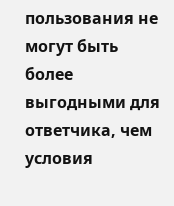пользования не могут быть более выгодными для ответчика, чем условия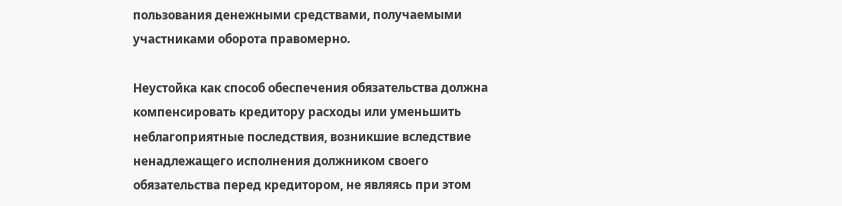пользования денежными средствами, получаемыми участниками оборота правомерно.

Неустойка как способ обеспечения обязательства должна компенсировать кредитору расходы или уменьшить неблагоприятные последствия, возникшие вследствие ненадлежащего исполнения должником своего обязательства перед кредитором, не являясь при этом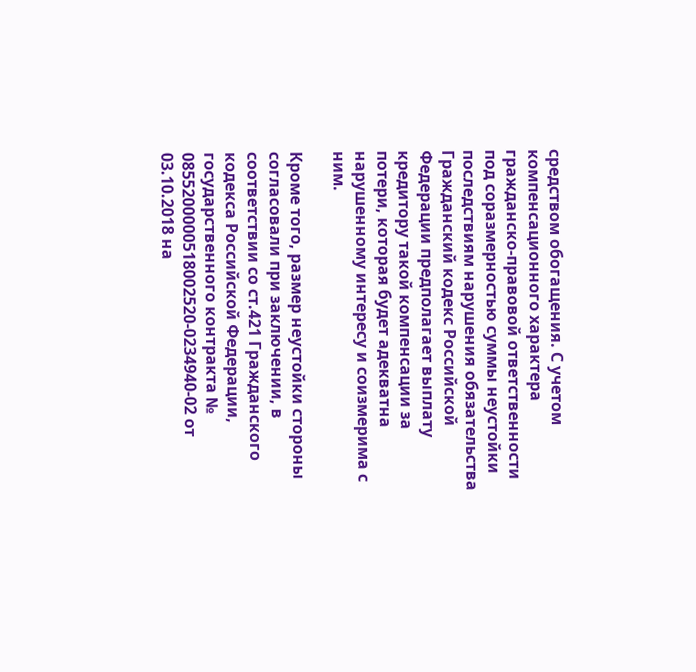средством обогащения. С учетом компенсационного характера гражданско-правовой ответственности под соразмерностью суммы неустойки последствиям нарушения обязательства Гражданский кодекс Российской Федерации предполагает выплату кредитору такой компенсации за потери, которая будет адекватна нарушенному интересу и соизмерима с ним.

Кроме того, размер неустойки стороны согласовали при заключении, в соответствии со ст.421 Гражданского кодекса Российской Федерации, государственного контракта № 0855200000518002520-0234940-02 от 03.10.2018 на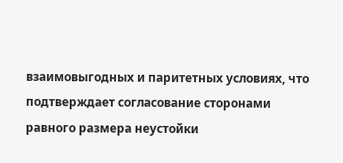взаимовыгодных и паритетных условиях, что подтверждает согласование сторонами равного размера неустойки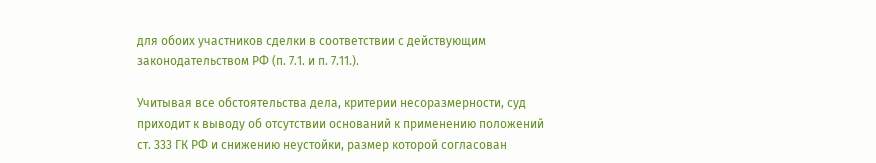для обоих участников сделки в соответствии с действующим законодательством РФ (п. 7.1. и п. 7.11.).

Учитывая все обстоятельства дела, критерии несоразмерности, суд приходит к выводу об отсутствии оснований к применению положений ст. 333 ГК РФ и снижению неустойки, размер которой согласован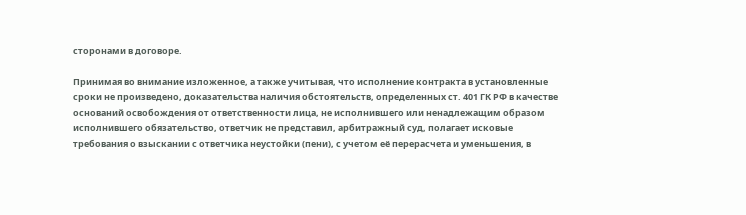сторонами в договоре.

Принимая во внимание изложенное, а также учитывая, что исполнение контракта в установленные сроки не произведено, доказательства наличия обстоятельств, определенных ст. 401 ГК РФ в качестве оснований освобождения от ответственности лица, не исполнившего или ненадлежащим образом исполнившего обязательство, ответчик не представил, арбитражный суд, полагает исковые требования о взыскании с ответчика неустойки (пени), с учетом её перерасчета и уменьшения, в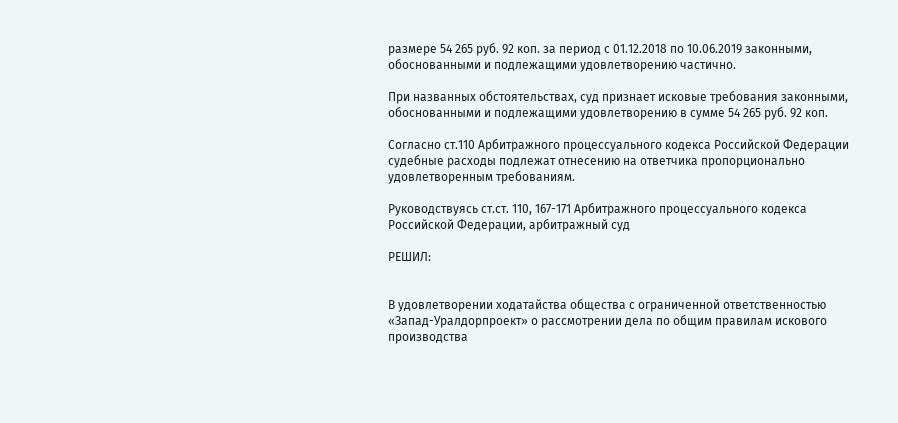размере 54 265 руб. 92 коп. за период с 01.12.2018 по 10.06.2019 законными, обоснованными и подлежащими удовлетворению частично.

При названных обстоятельствах, суд признает исковые требования законными, обоснованными и подлежащими удовлетворению в сумме 54 265 руб. 92 коп.

Согласно ст.110 Арбитражного процессуального кодекса Российской Федерации судебные расходы подлежат отнесению на ответчика пропорционально удовлетворенным требованиям.

Руководствуясь ст.ст. 110, 167-171 Арбитражного процессуального кодекса Российской Федерации, арбитражный суд

РЕШИЛ:


В удовлетворении ходатайства общества с ограниченной ответственностью «Запад-Уралдорпроект» о рассмотрении дела по общим правилам искового производства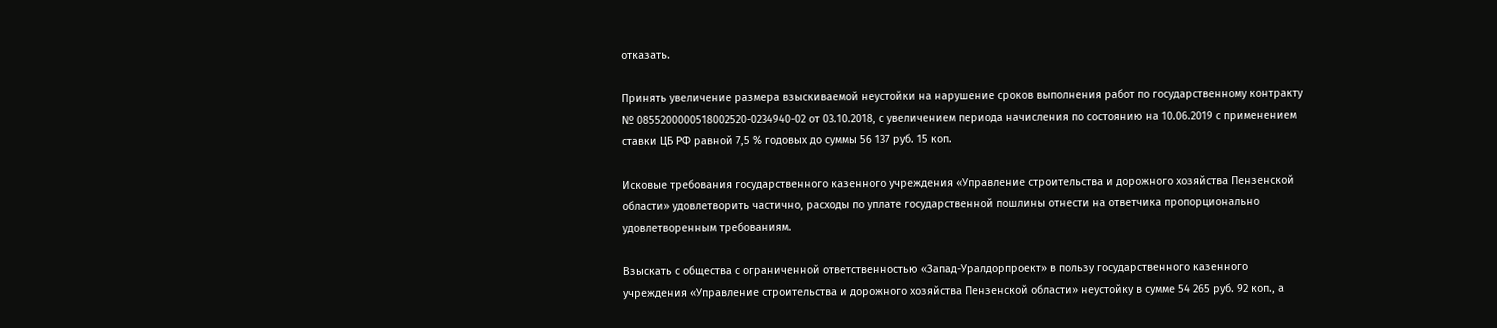отказать.

Принять увеличение размера взыскиваемой неустойки на нарушение сроков выполнения работ по государственному контракту № 0855200000518002520-0234940-02 от 03.10.2018, с увеличением периода начисления по состоянию на 10.06.2019 с применением ставки ЦБ РФ равной 7,5 % годовых до суммы 56 137 руб. 15 коп.

Исковые требования государственного казенного учреждения «Управление строительства и дорожного хозяйства Пензенской области» удовлетворить частично, расходы по уплате государственной пошлины отнести на ответчика пропорционально удовлетворенным требованиям.

Взыскать с общества с ограниченной ответственностью «Запад-Уралдорпроект» в пользу государственного казенного учреждения «Управление строительства и дорожного хозяйства Пензенской области» неустойку в сумме 54 265 руб. 92 коп., а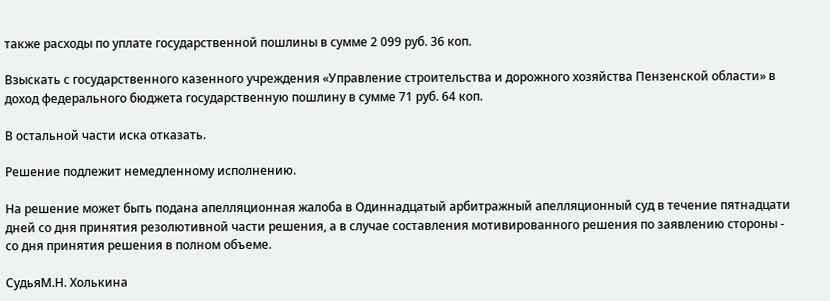также расходы по уплате государственной пошлины в сумме 2 099 руб. 36 коп.

Взыскать с государственного казенного учреждения «Управление строительства и дорожного хозяйства Пензенской области» в доход федерального бюджета государственную пошлину в сумме 71 руб. 64 коп.

В остальной части иска отказать.

Решение подлежит немедленному исполнению.

На решение может быть подана апелляционная жалоба в Одиннадцатый арбитражный апелляционный суд в течение пятнадцати дней со дня принятия резолютивной части решения, а в случае составления мотивированного решения по заявлению стороны - со дня принятия решения в полном объеме.

СудьяМ.Н. Холькина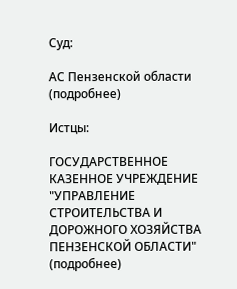Суд:

АС Пензенской области (подробнее)

Истцы:

ГОСУДАРСТВЕННОЕ КАЗЕННОЕ УЧРЕЖДЕНИЕ "УПРАВЛЕНИЕ СТРОИТЕЛЬСТВА И ДОРОЖНОГО ХОЗЯЙСТВА ПЕНЗЕНСКОЙ ОБЛАСТИ" (подробнее)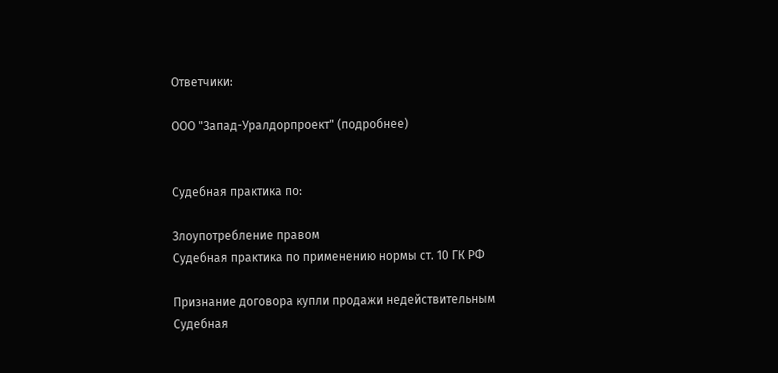Ответчики:

ООО "Запад-Уралдорпроект" (подробнее)


Судебная практика по:

Злоупотребление правом
Судебная практика по применению нормы ст. 10 ГК РФ

Признание договора купли продажи недействительным
Судебная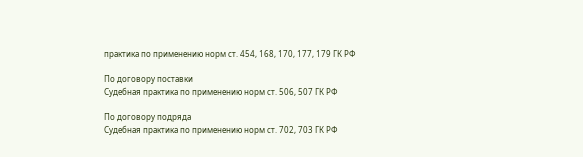практика по применению норм ст. 454, 168, 170, 177, 179 ГК РФ

По договору поставки
Судебная практика по применению норм ст. 506, 507 ГК РФ

По договору подряда
Судебная практика по применению норм ст. 702, 703 ГК РФ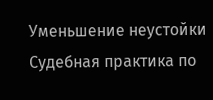Уменьшение неустойки
Судебная практика по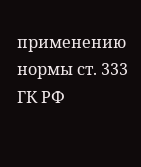применению нормы ст. 333 ГК РФ